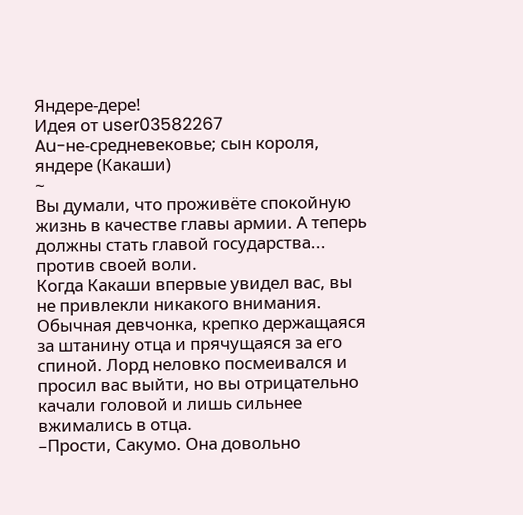Яндере-дере!
Идея от user03582267
Au-не-средневековье; сын короля, яндере (Какаши)
~
Вы думали, что проживёте спокойную жизнь в качестве главы армии. А теперь должны стать главой государства... против своей воли.
Когда Какаши впервые увидел вас, вы не привлекли никакого внимания. Обычная девчонка, крепко держащаяся за штанину отца и прячущаяся за его спиной. Лорд неловко посмеивался и просил вас выйти, но вы отрицательно качали головой и лишь сильнее вжимались в отца.
–Прости, Сакумо. Она довольно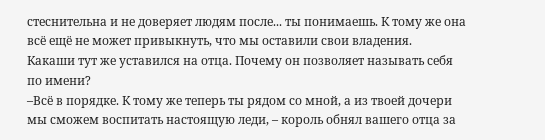стеснительна и не доверяет людям после... ты понимаешь. К тому же она всё ещё не может привыкнуть, что мы оставили свои владения.
Какаши тут же уставился на отца. Почему он позволяет называть себя по имени?
–Всё в порядке. К тому же теперь ты рядом со мной, а из твоей дочери мы сможем воспитать настоящую леди, – король обнял вашего отца за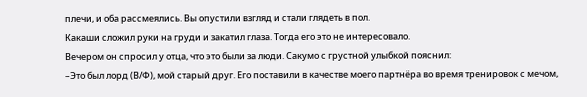плечи, и оба рассмеялись. Вы опустили взгляд и стали глядеть в пол.
Какаши сложил руки на груди и закатил глаза. Тогда его это не интересовало.
Вечером он спросил у отца, что это были за люди. Сакумо с грустной улыбкой пояснил:
–Это был лорд (В/Ф), мой старый друг. Его поставили в качестве моего партнёра во время тренировок с мечом,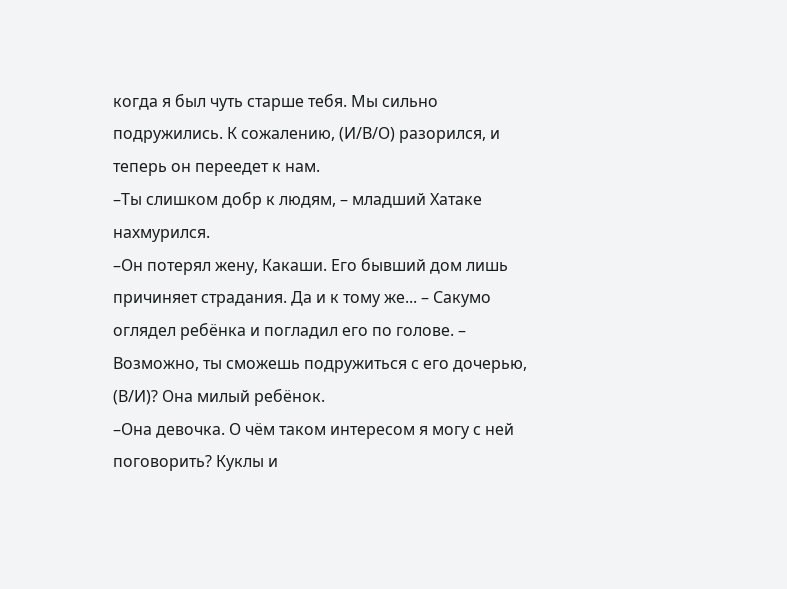когда я был чуть старше тебя. Мы сильно подружились. К сожалению, (И/В/О) разорился, и теперь он переедет к нам.
–Ты слишком добр к людям, – младший Хатаке нахмурился.
–Он потерял жену, Какаши. Его бывший дом лишь причиняет страдания. Да и к тому же... – Сакумо оглядел ребёнка и погладил его по голове. – Возможно, ты сможешь подружиться с его дочерью, (В/И)? Она милый ребёнок.
–Она девочка. О чём таком интересом я могу с ней поговорить? Куклы и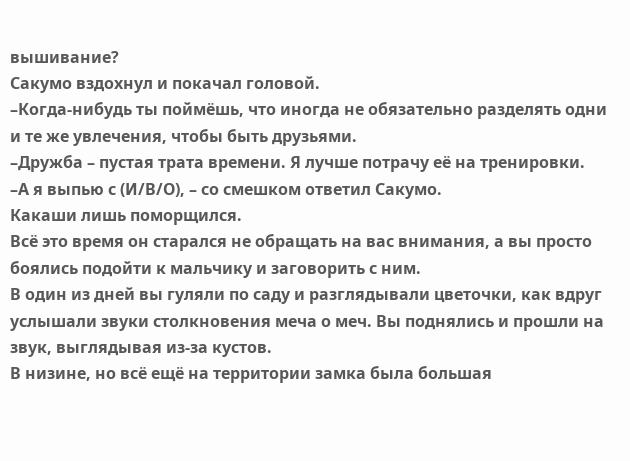вышивание?
Сакумо вздохнул и покачал головой.
–Когда-нибудь ты поймёшь, что иногда не обязательно разделять одни и те же увлечения, чтобы быть друзьями.
–Дружба – пустая трата времени. Я лучше потрачу её на тренировки.
–А я выпью с (И/В/О), – со смешком ответил Сакумо.
Какаши лишь поморщился.
Всё это время он старался не обращать на вас внимания, а вы просто боялись подойти к мальчику и заговорить с ним.
В один из дней вы гуляли по саду и разглядывали цветочки, как вдруг услышали звуки столкновения меча о меч. Вы поднялись и прошли на звук, выглядывая из-за кустов.
В низине, но всё ещё на территории замка была большая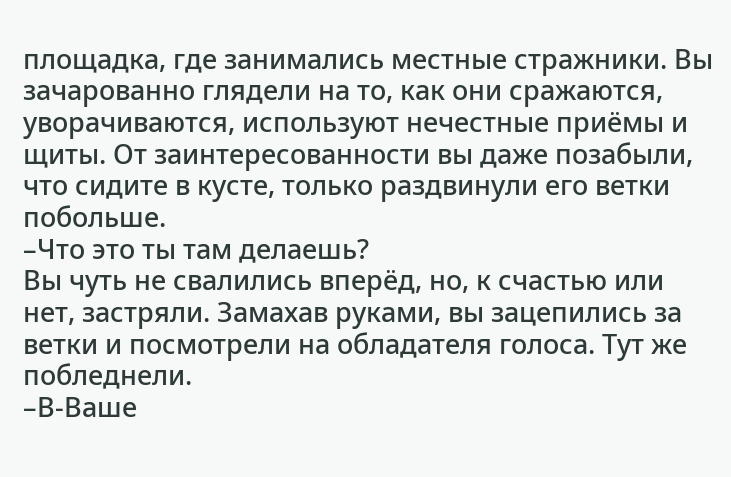площадка, где занимались местные стражники. Вы зачарованно глядели на то, как они сражаются, уворачиваются, используют нечестные приёмы и щиты. От заинтересованности вы даже позабыли, что сидите в кусте, только раздвинули его ветки побольше.
–Что это ты там делаешь?
Вы чуть не свалились вперёд, но, к счастью или нет, застряли. Замахав руками, вы зацепились за ветки и посмотрели на обладателя голоса. Тут же побледнели.
–В-Ваше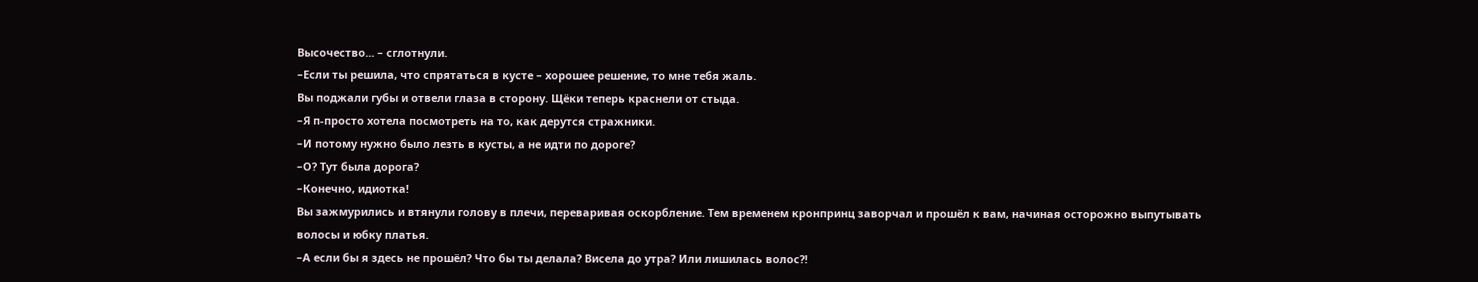Высочество... – сглотнули.
–Если ты решила, что спрятаться в кусте – хорошее решение, то мне тебя жаль.
Вы поджали губы и отвели глаза в сторону. Щёки теперь краснели от стыда.
–Я п-просто хотела посмотреть на то, как дерутся стражники.
–И потому нужно было лезть в кусты, а не идти по дороге?
–О? Тут была дорога?
–Конечно, идиотка!
Вы зажмурились и втянули голову в плечи, переваривая оскорбление. Тем временем кронпринц заворчал и прошёл к вам, начиная осторожно выпутывать волосы и юбку платья.
–А если бы я здесь не прошёл? Что бы ты делала? Висела до утра? Или лишилась волос?!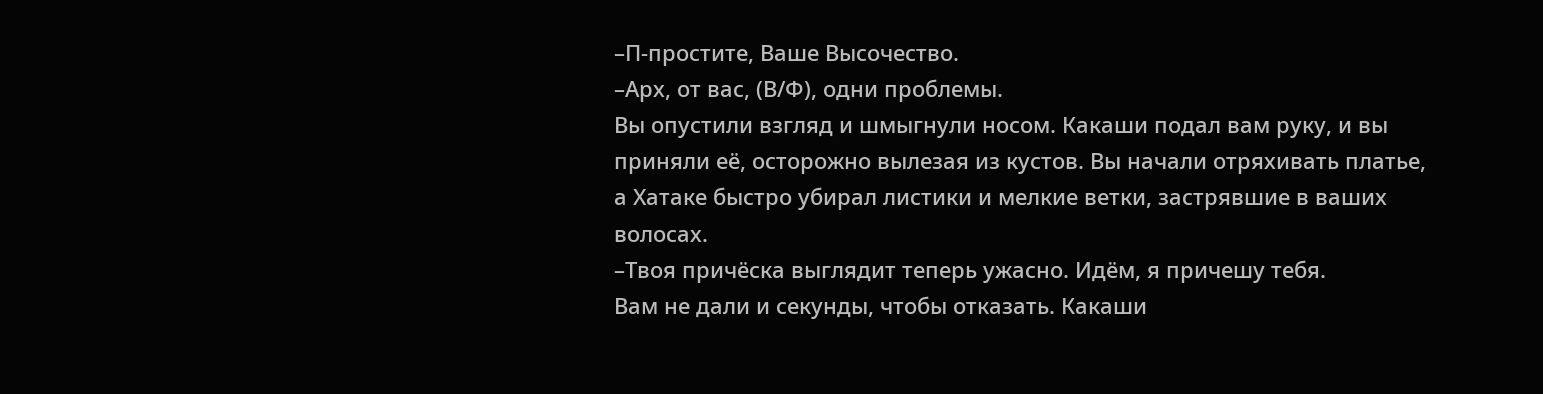–П-простите, Ваше Высочество.
–Арх, от вас, (В/Ф), одни проблемы.
Вы опустили взгляд и шмыгнули носом. Какаши подал вам руку, и вы приняли её, осторожно вылезая из кустов. Вы начали отряхивать платье, а Хатаке быстро убирал листики и мелкие ветки, застрявшие в ваших волосах.
–Твоя причёска выглядит теперь ужасно. Идём, я причешу тебя.
Вам не дали и секунды, чтобы отказать. Какаши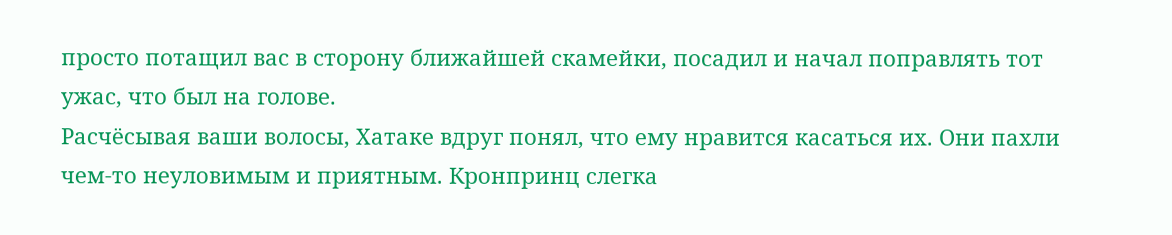просто потащил вас в сторону ближайшей скамейки, посадил и начал поправлять тот ужас, что был на голове.
Расчёсывая ваши волосы, Хатаке вдруг понял, что ему нравится касаться их. Они пахли чем-то неуловимым и приятным. Кронпринц слегка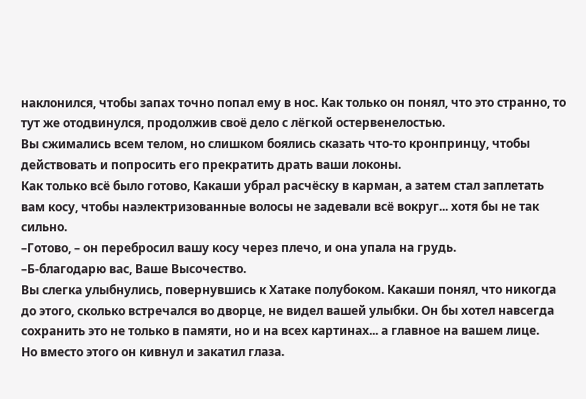наклонился, чтобы запах точно попал ему в нос. Как только он понял, что это странно, то тут же отодвинулся, продолжив своё дело с лёгкой остервенелостью.
Вы сжимались всем телом, но слишком боялись сказать что-то кронпринцу, чтобы действовать и попросить его прекратить драть ваши локоны.
Как только всё было готово, Какаши убрал расчёску в карман, а затем стал заплетать вам косу, чтобы наэлектризованные волосы не задевали всё вокруг... хотя бы не так сильно.
–Готово, – он перебросил вашу косу через плечо, и она упала на грудь.
–Б-благодарю вас, Ваше Высочество.
Вы слегка улыбнулись, повернувшись к Хатаке полубоком. Какаши понял, что никогда до этого, сколько встречался во дворце, не видел вашей улыбки. Он бы хотел навсегда сохранить это не только в памяти, но и на всех картинах... а главное на вашем лице.
Но вместо этого он кивнул и закатил глаза.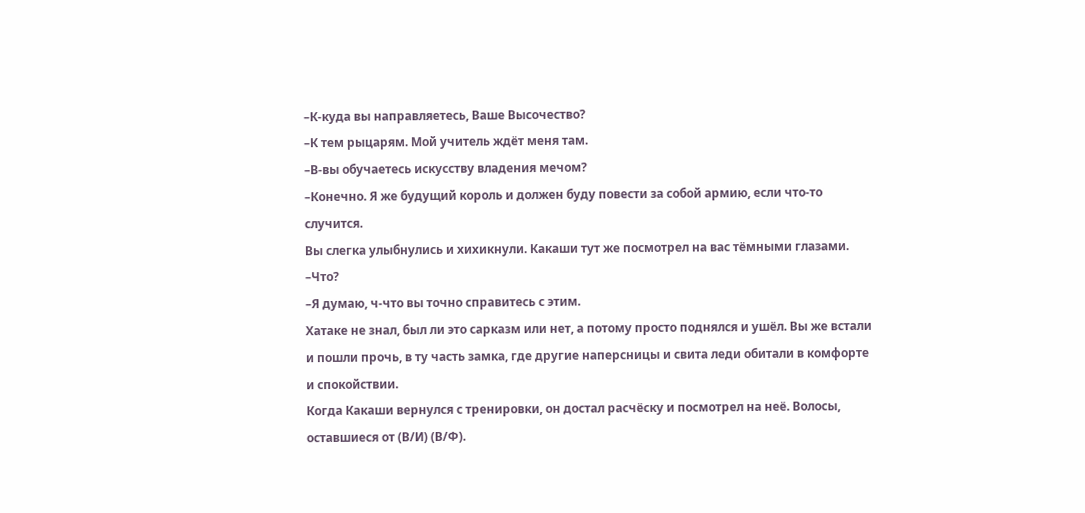–К-куда вы направляетесь, Ваше Высочество?
–К тем рыцарям. Мой учитель ждёт меня там.
–В-вы обучаетесь искусству владения мечом?
–Конечно. Я же будущий король и должен буду повести за собой армию, если что-то случится.
Вы слегка улыбнулись и хихикнули. Какаши тут же посмотрел на вас тёмными глазами.
–Что?
–Я думаю, ч-что вы точно справитесь с этим.
Хатаке не знал, был ли это сарказм или нет, а потому просто поднялся и ушёл. Вы же встали и пошли прочь, в ту часть замка, где другие наперсницы и свита леди обитали в комфорте и спокойствии.
Когда Какаши вернулся с тренировки, он достал расчёску и посмотрел на неё. Волосы, оставшиеся от (В/И) (В/Ф).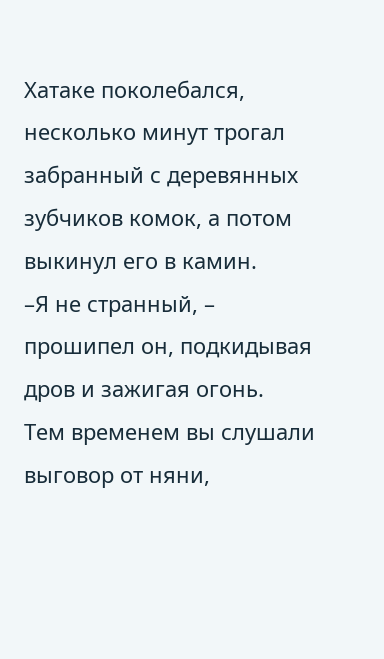Хатаке поколебался, несколько минут трогал забранный с деревянных зубчиков комок, а потом выкинул его в камин.
–Я не странный, – прошипел он, подкидывая дров и зажигая огонь.
Тем временем вы слушали выговор от няни,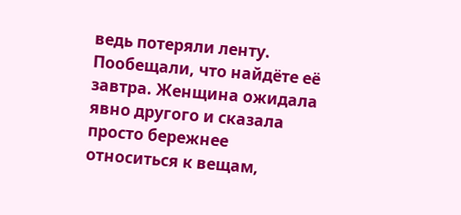ведь потеряли ленту. Пообещали, что найдёте её завтра. Женщина ожидала явно другого и сказала просто бережнее относиться к вещам,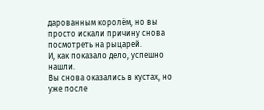дарованным королём, но вы просто искали причину снова посмотреть на рыцарей.
И, как показало дело, успешно нашли.
Вы снова оказались в кустах, но уже после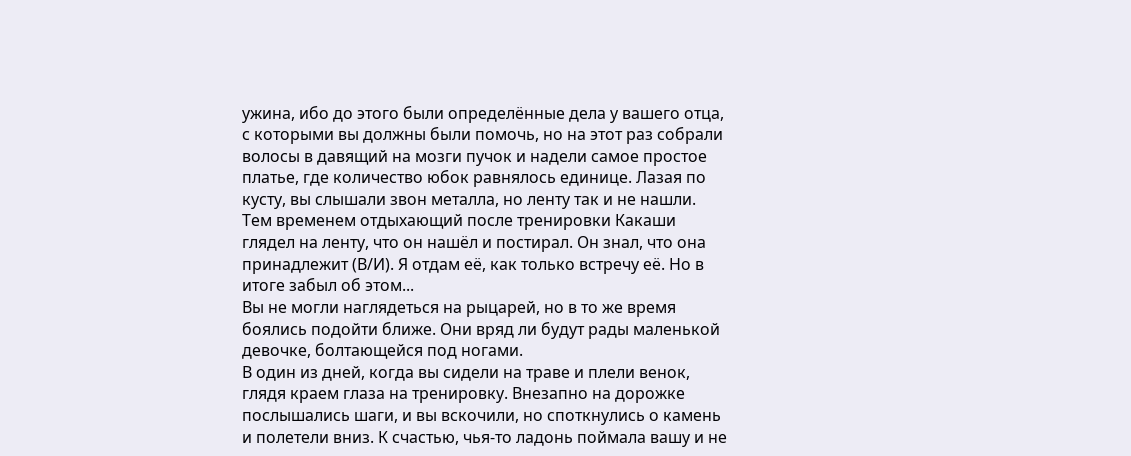ужина, ибо до этого были определённые дела у вашего отца, с которыми вы должны были помочь, но на этот раз собрали волосы в давящий на мозги пучок и надели самое простое платье, где количество юбок равнялось единице. Лазая по кусту, вы слышали звон металла, но ленту так и не нашли.
Тем временем отдыхающий после тренировки Какаши глядел на ленту, что он нашёл и постирал. Он знал, что она принадлежит (В/И). Я отдам её, как только встречу её. Но в итоге забыл об этом...
Вы не могли наглядеться на рыцарей, но в то же время боялись подойти ближе. Они вряд ли будут рады маленькой девочке, болтающейся под ногами.
В один из дней, когда вы сидели на траве и плели венок, глядя краем глаза на тренировку. Внезапно на дорожке послышались шаги, и вы вскочили, но споткнулись о камень и полетели вниз. К счастью, чья-то ладонь поймала вашу и не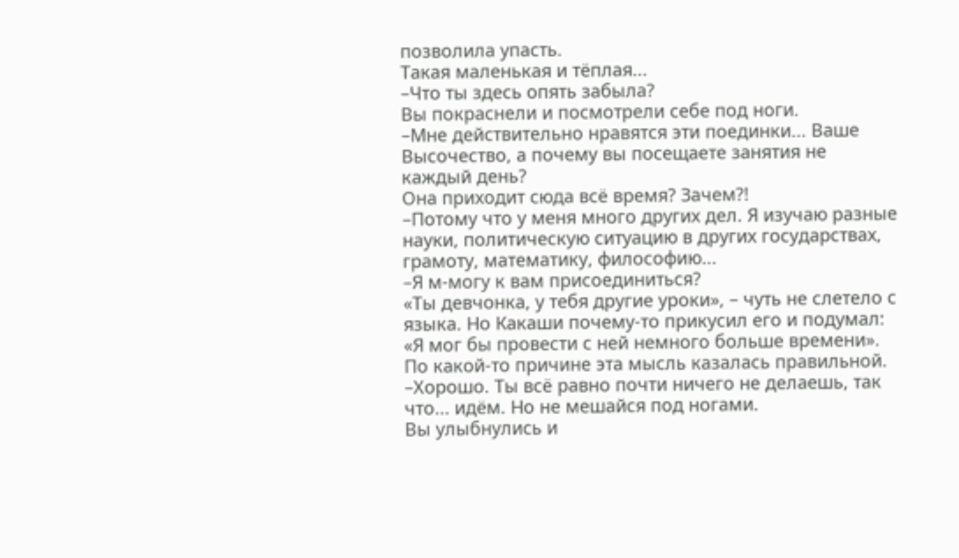позволила упасть.
Такая маленькая и тёплая...
–Что ты здесь опять забыла?
Вы покраснели и посмотрели себе под ноги.
–Мне действительно нравятся эти поединки... Ваше Высочество, а почему вы посещаете занятия не каждый день?
Она приходит сюда всё время? Зачем?!
–Потому что у меня много других дел. Я изучаю разные науки, политическую ситуацию в других государствах, грамоту, математику, философию...
–Я м-могу к вам присоединиться?
«Ты девчонка, у тебя другие уроки», – чуть не слетело с языка. Но Какаши почему-то прикусил его и подумал: «Я мог бы провести с ней немного больше времени». По какой-то причине эта мысль казалась правильной.
–Хорошо. Ты всё равно почти ничего не делаешь, так что... идём. Но не мешайся под ногами.
Вы улыбнулись и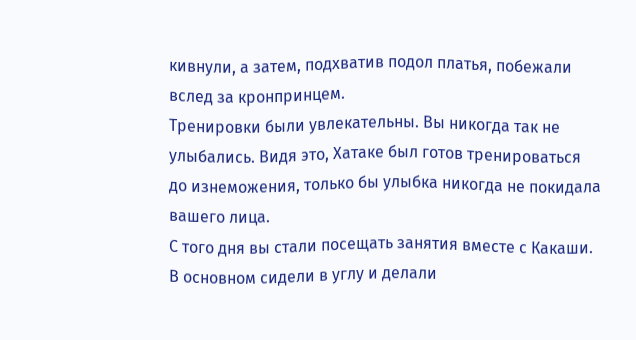кивнули, а затем, подхватив подол платья, побежали вслед за кронпринцем.
Тренировки были увлекательны. Вы никогда так не улыбались. Видя это, Хатаке был готов тренироваться до изнеможения, только бы улыбка никогда не покидала вашего лица.
С того дня вы стали посещать занятия вместе с Какаши. В основном сидели в углу и делали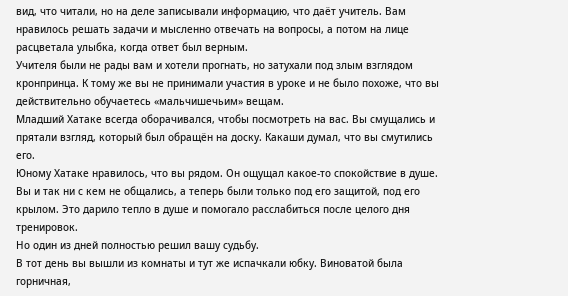вид, что читали, но на деле записывали информацию, что даёт учитель. Вам нравилось решать задачи и мысленно отвечать на вопросы, а потом на лице расцветала улыбка, когда ответ был верным.
Учителя были не рады вам и хотели прогнать, но затухали под злым взглядом кронпринца. К тому же вы не принимали участия в уроке и не было похоже, что вы действительно обучаетесь «мальчишечьим» вещам.
Младший Хатаке всегда оборачивался, чтобы посмотреть на вас. Вы смущались и прятали взгляд, который был обращён на доску. Какаши думал, что вы смутились его.
Юному Хатаке нравилось, что вы рядом. Он ощущал какое-то спокойствие в душе. Вы и так ни с кем не общались, а теперь были только под его защитой, под его крылом. Это дарило тепло в душе и помогало расслабиться после целого дня тренировок.
Но один из дней полностью решил вашу судьбу.
В тот день вы вышли из комнаты и тут же испачкали юбку. Виноватой была горничная,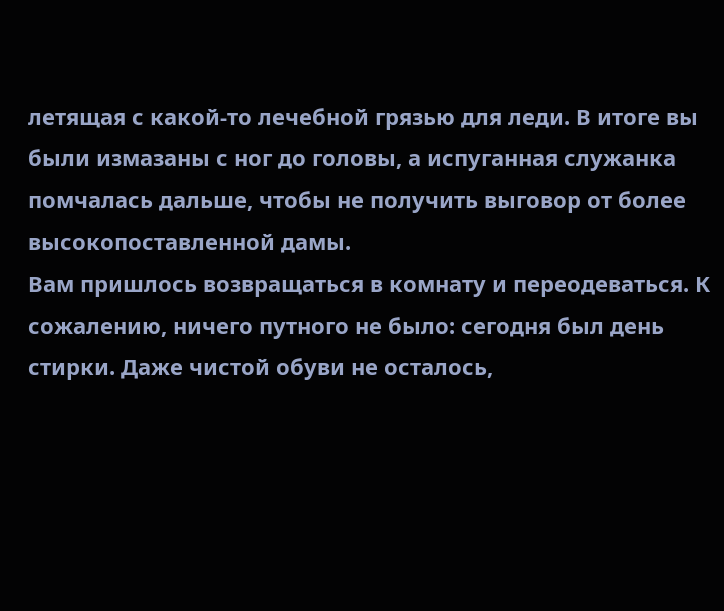летящая с какой-то лечебной грязью для леди. В итоге вы были измазаны с ног до головы, а испуганная служанка помчалась дальше, чтобы не получить выговор от более высокопоставленной дамы.
Вам пришлось возвращаться в комнату и переодеваться. К сожалению, ничего путного не было: сегодня был день стирки. Даже чистой обуви не осталось,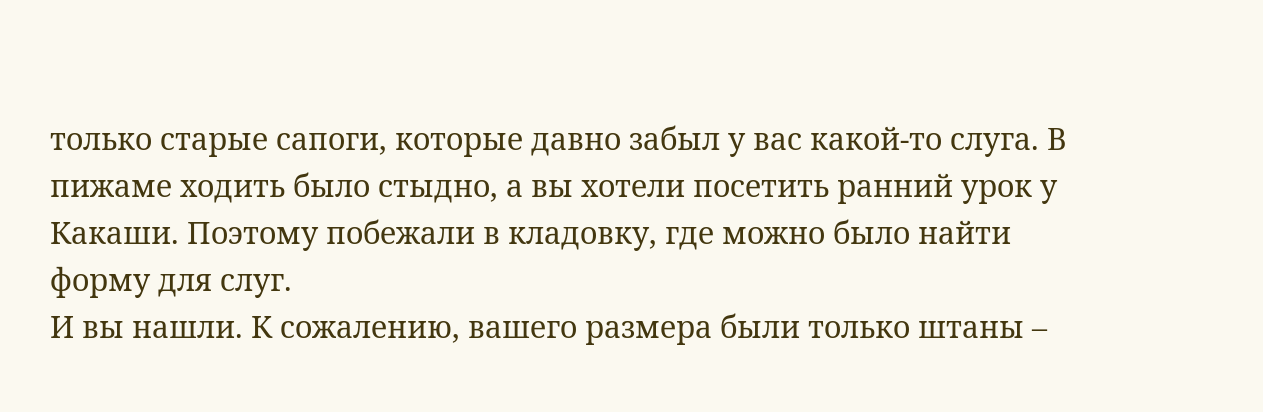только старые сапоги, которые давно забыл у вас какой-то слуга. В пижаме ходить было стыдно, а вы хотели посетить ранний урок у Какаши. Поэтому побежали в кладовку, где можно было найти форму для слуг.
И вы нашли. К сожалению, вашего размера были только штаны –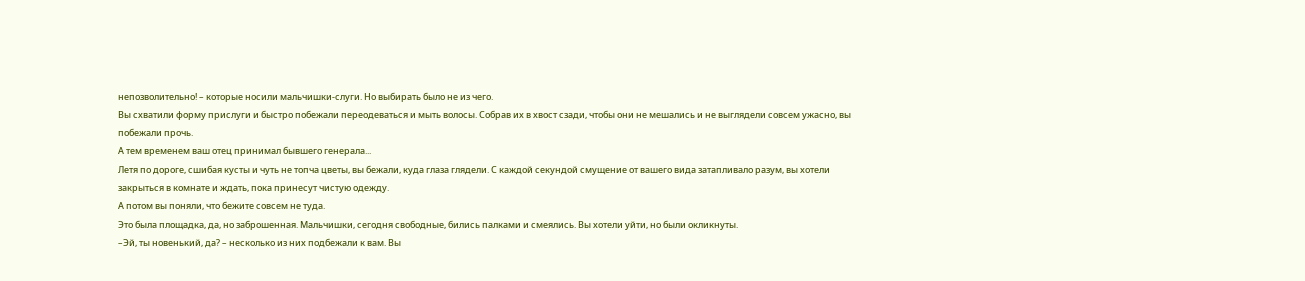непозволительно! – которые носили мальчишки-слуги. Но выбирать было не из чего.
Вы схватили форму прислуги и быстро побежали переодеваться и мыть волосы. Собрав их в хвост сзади, чтобы они не мешались и не выглядели совсем ужасно, вы побежали прочь.
А тем временем ваш отец принимал бывшего генерала...
Летя по дороге, сшибая кусты и чуть не топча цветы, вы бежали, куда глаза глядели. С каждой секундой смущение от вашего вида затапливало разум, вы хотели закрыться в комнате и ждать, пока принесут чистую одежду.
А потом вы поняли, что бежите совсем не туда.
Это была площадка, да, но заброшенная. Мальчишки, сегодня свободные, бились палками и смеялись. Вы хотели уйти, но были окликнуты.
–Эй, ты новенький, да? – несколько из них подбежали к вам. Вы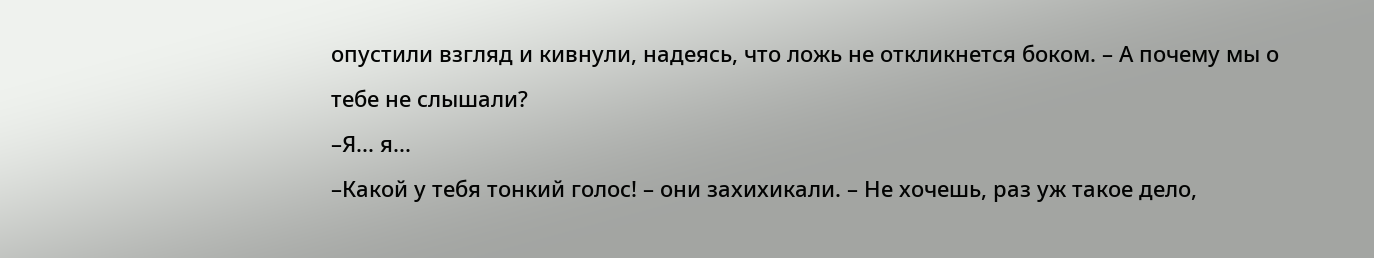опустили взгляд и кивнули, надеясь, что ложь не откликнется боком. – А почему мы о тебе не слышали?
–Я... я...
–Какой у тебя тонкий голос! – они захихикали. – Не хочешь, раз уж такое дело,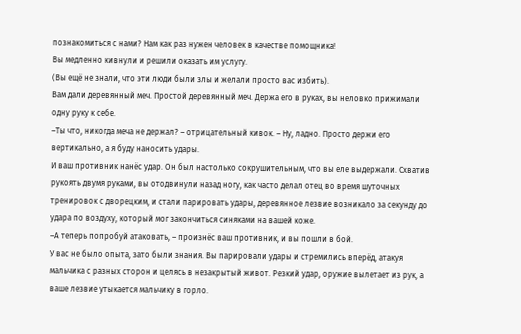познакомиться с нами? Нам как раз нужен человек в качестве помощника!
Вы медленно кивнули и решили оказать им услугу.
(Вы ещё не знали, что эти люди были злы и желали просто вас избить).
Вам дали деревянный меч. Простой деревянный меч. Держа его в руках, вы неловко прижимали одну руку к себе.
–Ты что, никогда меча не держал? – отрицательный кивок. – Ну, ладно. Просто держи его вертикально, а я буду наносить удары.
И ваш противник нанёс удар. Он был настолько сокрушительным, что вы еле выдержали. Схватив рукоять двумя руками, вы отодвинули назад ногу, как часто делал отец во время шуточных тренировок с дворецким, и стали парировать удары, деревянное лезвие возникало за секунду до удара по воздуху, который мог закончиться синяками на вашей коже.
–А теперь попробуй атаковать, – произнёс ваш противник, и вы пошли в бой.
У вас не было опыта, зато были знания. Вы парировали удары и стремились вперёд, атакуя мальчика с разных сторон и целясь в незакрытый живот. Резкий удар, оружие вылетает из рук, а ваше лезвие утыкается мальчику в горло.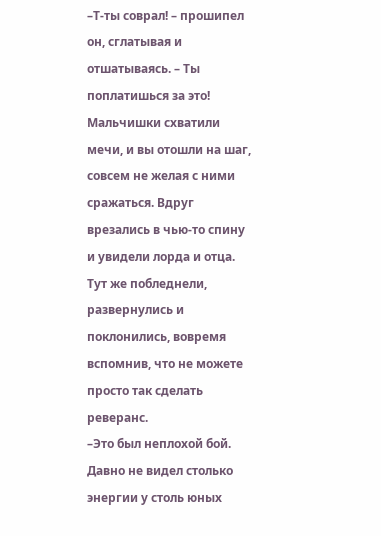–Т-ты соврал! – прошипел он, сглатывая и отшатываясь. – Ты поплатишься за это!
Мальчишки схватили мечи, и вы отошли на шаг, совсем не желая с ними сражаться. Вдруг врезались в чью-то спину и увидели лорда и отца. Тут же побледнели, развернулись и поклонились, вовремя вспомнив, что не можете просто так сделать реверанс.
–Это был неплохой бой. Давно не видел столько энергии у столь юных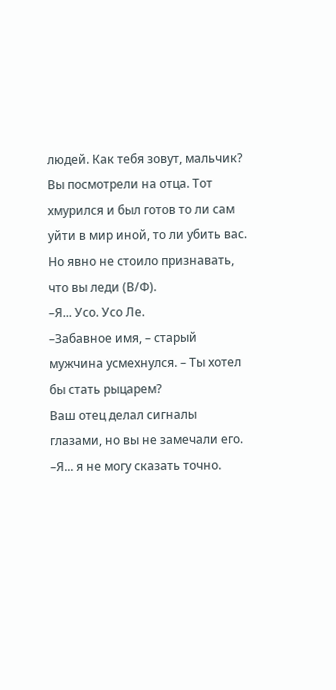людей. Как тебя зовут, мальчик?
Вы посмотрели на отца. Тот хмурился и был готов то ли сам уйти в мир иной, то ли убить вас. Но явно не стоило признавать, что вы леди (В/Ф).
–Я... Усо. Усо Ле.
–Забавное имя, – старый мужчина усмехнулся. – Ты хотел бы стать рыцарем?
Ваш отец делал сигналы глазами, но вы не замечали его.
–Я... я не могу сказать точно.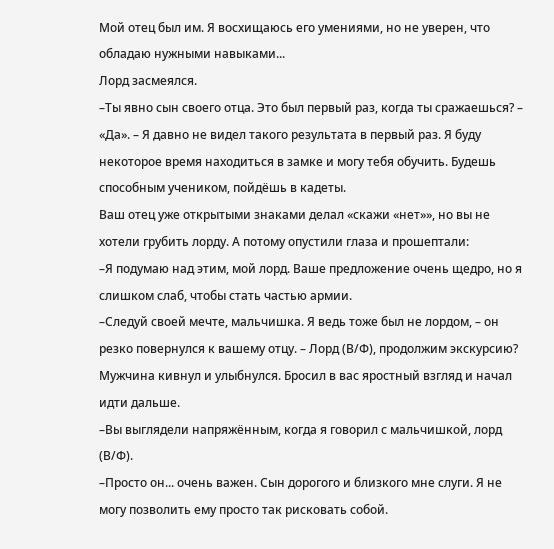Мой отец был им. Я восхищаюсь его умениями, но не уверен, что обладаю нужными навыками...
Лорд засмеялся.
–Ты явно сын своего отца. Это был первый раз, когда ты сражаешься? – «Да». – Я давно не видел такого результата в первый раз. Я буду некоторое время находиться в замке и могу тебя обучить. Будешь способным учеником, пойдёшь в кадеты.
Ваш отец уже открытыми знаками делал «скажи «нет»», но вы не хотели грубить лорду. А потому опустили глаза и прошептали:
–Я подумаю над этим, мой лорд. Ваше предложение очень щедро, но я слишком слаб, чтобы стать частью армии.
–Следуй своей мечте, мальчишка. Я ведь тоже был не лордом, – он резко повернулся к вашему отцу. – Лорд (В/Ф), продолжим экскурсию?
Мужчина кивнул и улыбнулся. Бросил в вас яростный взгляд и начал идти дальше.
–Вы выглядели напряжённым, когда я говорил с мальчишкой, лорд (В/Ф).
–Просто он... очень важен. Сын дорогого и близкого мне слуги. Я не могу позволить ему просто так рисковать собой.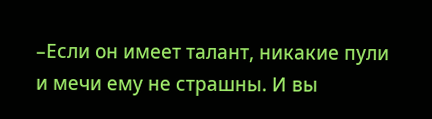–Если он имеет талант, никакие пули и мечи ему не страшны. И вы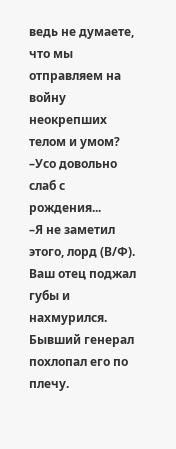ведь не думаете, что мы отправляем на войну неокрепших телом и умом?
–Усо довольно слаб с рождения...
–Я не заметил этого, лорд (В/Ф).
Ваш отец поджал губы и нахмурился. Бывший генерал похлопал его по плечу.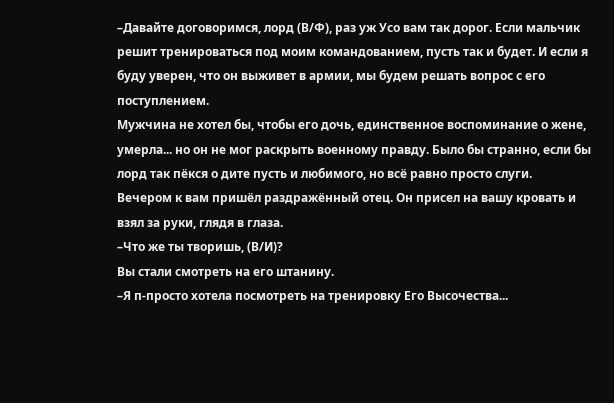–Давайте договоримся, лорд (В/Ф), раз уж Усо вам так дорог. Если мальчик решит тренироваться под моим командованием, пусть так и будет. И если я буду уверен, что он выживет в армии, мы будем решать вопрос с его поступлением.
Мужчина не хотел бы, чтобы его дочь, единственное воспоминание о жене, умерла... но он не мог раскрыть военному правду. Было бы странно, если бы лорд так пёкся о дите пусть и любимого, но всё равно просто слуги.
Вечером к вам пришёл раздражённый отец. Он присел на вашу кровать и взял за руки, глядя в глаза.
–Что же ты творишь, (В/И)?
Вы стали смотреть на его штанину.
–Я п-просто хотела посмотреть на тренировку Его Высочества...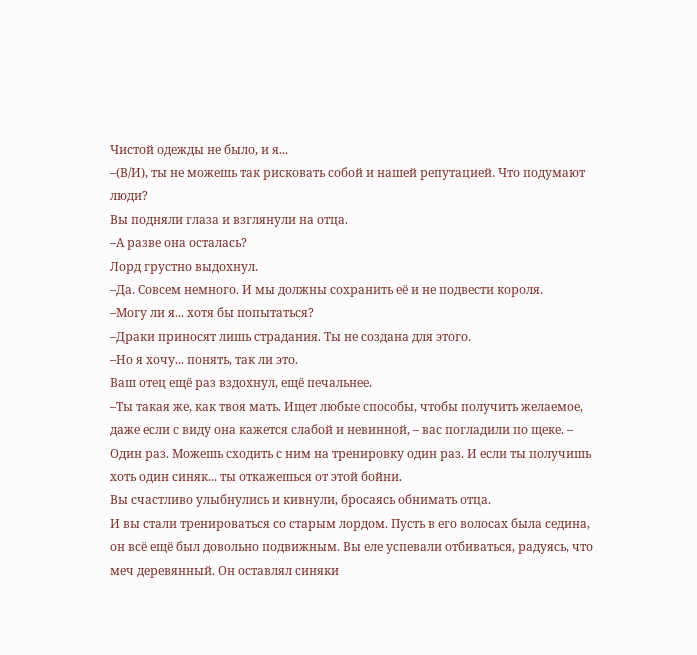Чистой одежды не было, и я...
–(В/И), ты не можешь так рисковать собой и нашей репутацией. Что подумают люди?
Вы подняли глаза и взглянули на отца.
–А разве она осталась?
Лорд грустно выдохнул.
–Да. Совсем немного. И мы должны сохранить её и не подвести короля.
–Могу ли я... хотя бы попытаться?
–Драки приносят лишь страдания. Ты не создана для этого.
–Но я хочу... понять, так ли это.
Ваш отец ещё раз вздохнул, ещё печальнее.
–Ты такая же, как твоя мать. Ищет любые способы, чтобы получить желаемое, даже если с виду она кажется слабой и невинной, – вас погладили по щеке. – Один раз. Можешь сходить с ним на тренировку один раз. И если ты получишь хоть один синяк... ты откажешься от этой бойни.
Вы счастливо улыбнулись и кивнули, бросаясь обнимать отца.
И вы стали тренироваться со старым лордом. Пусть в его волосах была седина, он всё ещё был довольно подвижным. Вы еле успевали отбиваться, радуясь, что меч деревянный. Он оставлял синяки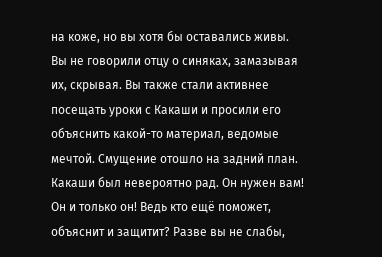на коже, но вы хотя бы оставались живы.
Вы не говорили отцу о синяках, замазывая их, скрывая. Вы также стали активнее посещать уроки с Какаши и просили его объяснить какой-то материал, ведомые мечтой. Смущение отошло на задний план.
Какаши был невероятно рад. Он нужен вам! Он и только он! Ведь кто ещё поможет, объяснит и защитит? Разве вы не слабы,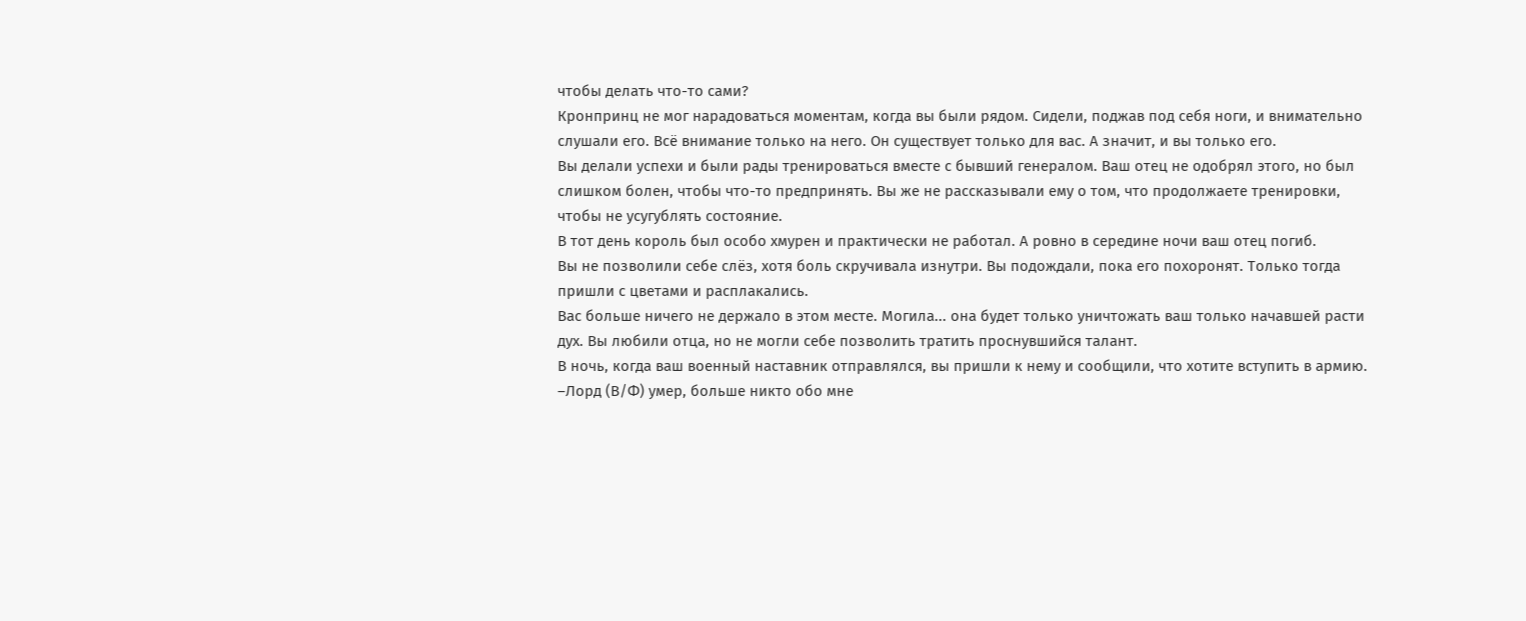чтобы делать что-то сами?
Кронпринц не мог нарадоваться моментам, когда вы были рядом. Сидели, поджав под себя ноги, и внимательно слушали его. Всё внимание только на него. Он существует только для вас. А значит, и вы только его.
Вы делали успехи и были рады тренироваться вместе с бывший генералом. Ваш отец не одобрял этого, но был слишком болен, чтобы что-то предпринять. Вы же не рассказывали ему о том, что продолжаете тренировки, чтобы не усугублять состояние.
В тот день король был особо хмурен и практически не работал. А ровно в середине ночи ваш отец погиб.
Вы не позволили себе слёз, хотя боль скручивала изнутри. Вы подождали, пока его похоронят. Только тогда пришли с цветами и расплакались.
Вас больше ничего не держало в этом месте. Могила... она будет только уничтожать ваш только начавшей расти дух. Вы любили отца, но не могли себе позволить тратить проснувшийся талант.
В ночь, когда ваш военный наставник отправлялся, вы пришли к нему и сообщили, что хотите вступить в армию.
–Лорд (В/Ф) умер, больше никто обо мне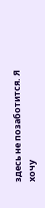здесь не позаботится. Я хочу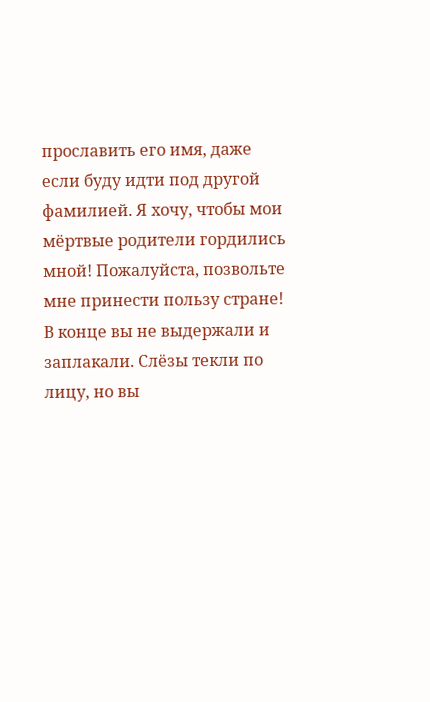прославить его имя, даже если буду идти под другой фамилией. Я хочу, чтобы мои мёртвые родители гордились мной! Пожалуйста, позвольте мне принести пользу стране!
В конце вы не выдержали и заплакали. Слёзы текли по лицу, но вы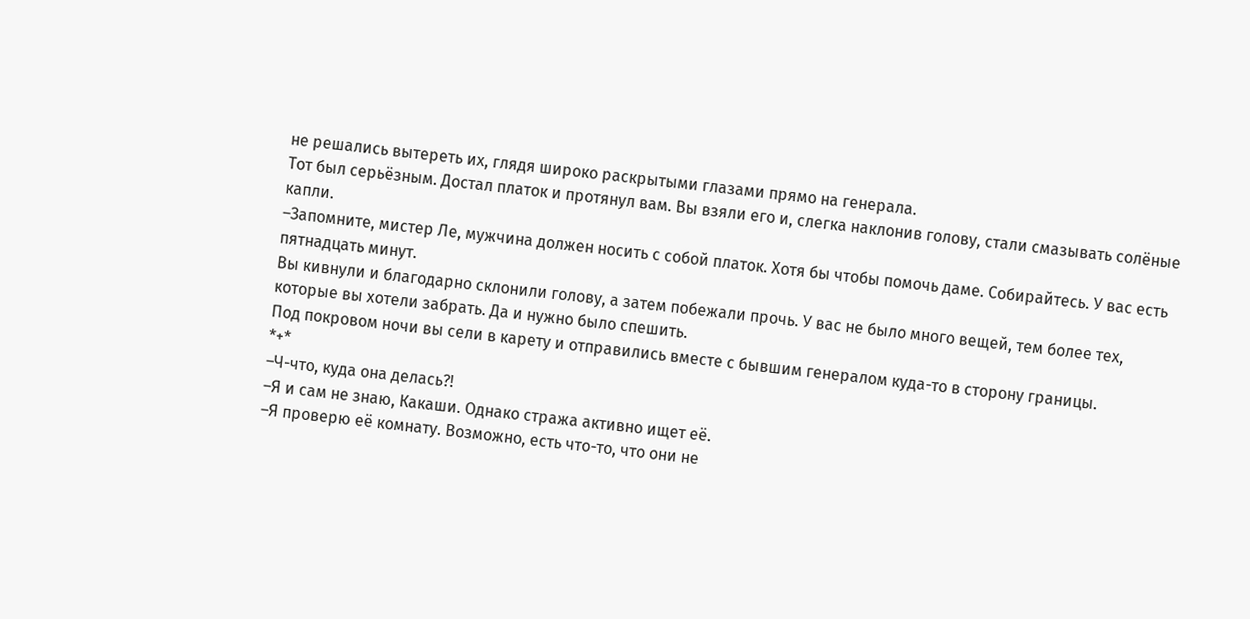не решались вытереть их, глядя широко раскрытыми глазами прямо на генерала.
Тот был серьёзным. Достал платок и протянул вам. Вы взяли его и, слегка наклонив голову, стали смазывать солёные капли.
–Запомните, мистер Ле, мужчина должен носить с собой платок. Хотя бы чтобы помочь даме. Собирайтесь. У вас есть пятнадцать минут.
Вы кивнули и благодарно склонили голову, а затем побежали прочь. У вас не было много вещей, тем более тех, которые вы хотели забрать. Да и нужно было спешить.
Под покровом ночи вы сели в карету и отправились вместе с бывшим генералом куда-то в сторону границы.
*+*
–Ч-что, куда она делась?!
–Я и сам не знаю, Какаши. Однако стража активно ищет её.
–Я проверю её комнату. Возможно, есть что-то, что они не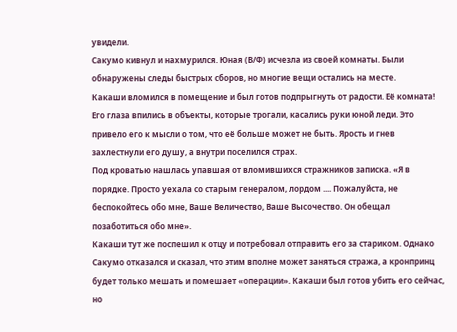увидели.
Сакумо кивнул и нахмурился. Юная (В/Ф) исчезла из своей комнаты. Были обнаружены следы быстрых сборов, но многие вещи остались на месте.
Какаши вломился в помещение и был готов подпрыгнуть от радости. Её комната! Его глаза впились в объекты, которые трогали, касались руки юной леди. Это привело его к мысли о том, что её больше может не быть. Ярость и гнев захлестнули его душу, а внутри поселился страх.
Под кроватью нашлась упавшая от вломившихся стражников записка. «Я в порядке. Просто уехала со старым генералом, лордом .... Пожалуйста, не беспокойтесь обо мне, Ваше Величество, Ваше Высочество. Он обещал позаботиться обо мне».
Какаши тут же поспешил к отцу и потребовал отправить его за стариком. Однако Сакумо отказался и сказал, что этим вполне может заняться стража, а кронпринц будет только мешать и помешает «операции». Какаши был готов убить его сейчас, но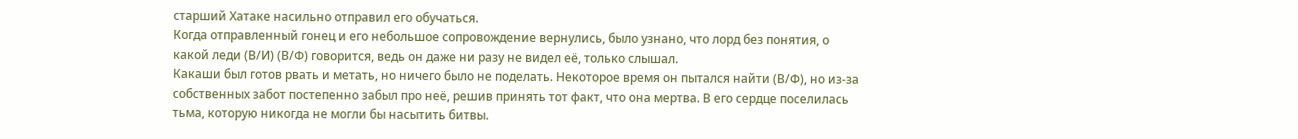старший Хатаке насильно отправил его обучаться.
Когда отправленный гонец и его небольшое сопровождение вернулись, было узнано, что лорд без понятия, о какой леди (В/И) (В/Ф) говорится, ведь он даже ни разу не видел её, только слышал.
Какаши был готов рвать и метать, но ничего было не поделать. Некоторое время он пытался найти (В/Ф), но из-за собственных забот постепенно забыл про неё, решив принять тот факт, что она мертва. В его сердце поселилась тьма, которую никогда не могли бы насытить битвы.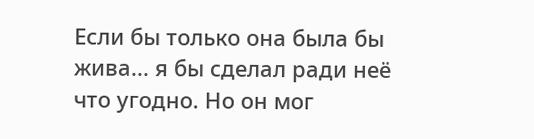Если бы только она была бы жива... я бы сделал ради неё что угодно. Но он мог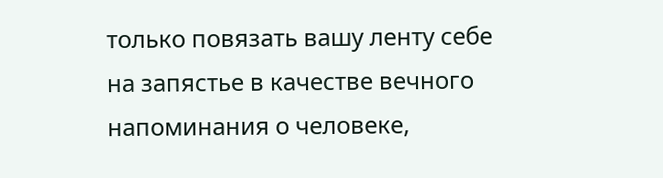только повязать вашу ленту себе на запястье в качестве вечного напоминания о человеке,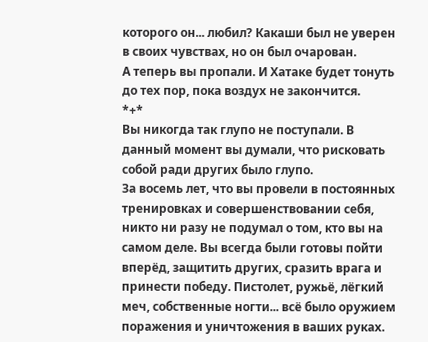которого он... любил? Какаши был не уверен в своих чувствах, но он был очарован.
А теперь вы пропали. И Хатаке будет тонуть до тех пор, пока воздух не закончится.
*+*
Вы никогда так глупо не поступали. В данный момент вы думали, что рисковать собой ради других было глупо.
За восемь лет, что вы провели в постоянных тренировках и совершенствовании себя, никто ни разу не подумал о том, кто вы на самом деле. Вы всегда были готовы пойти вперёд, защитить других, сразить врага и принести победу. Пистолет, ружьё, лёгкий меч, собственные ногти... всё было оружием поражения и уничтожения в ваших руках.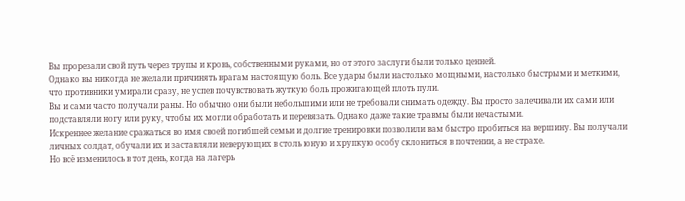Вы прорезали свой путь через трупы и кровь, собственными руками, но от этого заслуги были только ценней.
Однако вы никогда не желали причинять врагам настоящую боль. Все удары были настолько мощными, настолько быстрыми и меткими, что противники умирали сразу, не успев почувствовать жуткую боль прожигающей плоть пули.
Вы и сами часто получали раны. Но обычно они были небольшими или не требовали снимать одежду. Вы просто залечивали их сами или подставляли ногу или руку, чтобы их могли обработать и перевязать. Однако даже такие травмы были нечастыми.
Искреннее желание сражаться во имя своей погибшей семьи и долгие тренировки позволили вам быстро пробиться на вершину. Вы получали личных солдат, обучали их и заставляли неверующих в столь юную и хрупкую особу склониться в почтении, а не страхе.
Но всё изменилось в тот день, когда на лагерь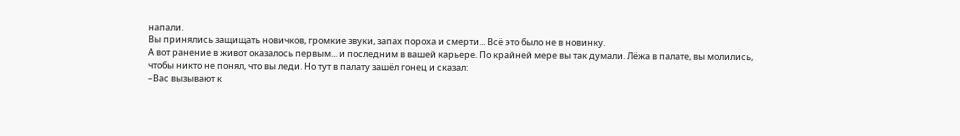напали.
Вы принялись защищать новичков, громкие звуки, запах пороха и смерти... Всё это было не в новинку.
А вот ранение в живот оказалось первым... и последним в вашей карьере. По крайней мере вы так думали. Лёжа в палате, вы молились, чтобы никто не понял, что вы леди. Но тут в палату зашёл гонец и сказал:
–Вас вызывают к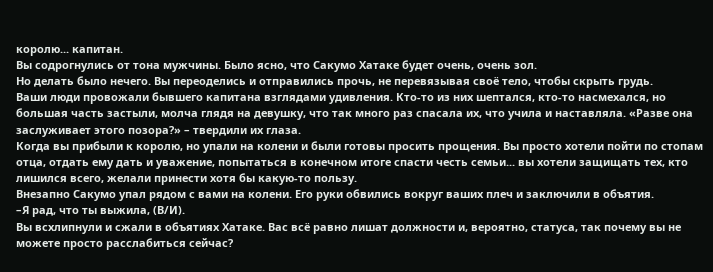королю... капитан.
Вы содрогнулись от тона мужчины. Было ясно, что Сакумо Хатаке будет очень, очень зол.
Но делать было нечего. Вы переоделись и отправились прочь, не перевязывая своё тело, чтобы скрыть грудь.
Ваши люди провожали бывшего капитана взглядами удивления. Кто-то из них шептался, кто-то насмехался, но большая часть застыли, молча глядя на девушку, что так много раз спасала их, что учила и наставляла. «Разве она заслуживает этого позора?» – твердили их глаза.
Когда вы прибыли к королю, но упали на колени и были готовы просить прощения. Вы просто хотели пойти по стопам отца, отдать ему дать и уважение, попытаться в конечном итоге спасти честь семьи... вы хотели защищать тех, кто лишился всего, желали принести хотя бы какую-то пользу.
Внезапно Сакумо упал рядом с вами на колени. Его руки обвились вокруг ваших плеч и заключили в объятия.
–Я рад, что ты выжила, (В/И).
Вы всхлипнули и сжали в объятиях Хатаке. Вас всё равно лишат должности и, вероятно, статуса, так почему вы не можете просто расслабиться сейчас?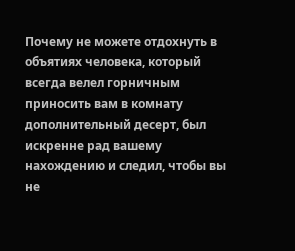Почему не можете отдохнуть в объятиях человека, который всегда велел горничным приносить вам в комнату дополнительный десерт, был искренне рад вашему нахождению и следил, чтобы вы не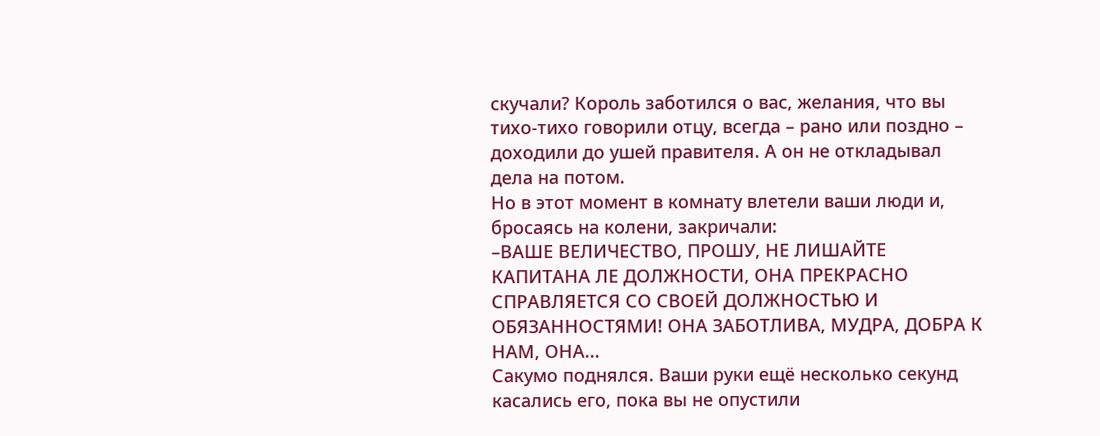скучали? Король заботился о вас, желания, что вы тихо-тихо говорили отцу, всегда – рано или поздно – доходили до ушей правителя. А он не откладывал дела на потом.
Но в этот момент в комнату влетели ваши люди и, бросаясь на колени, закричали:
–ВАШЕ ВЕЛИЧЕСТВО, ПРОШУ, НЕ ЛИШАЙТЕ КАПИТАНА ЛЕ ДОЛЖНОСТИ, ОНА ПРЕКРАСНО СПРАВЛЯЕТСЯ СО СВОЕЙ ДОЛЖНОСТЬЮ И ОБЯЗАННОСТЯМИ! ОНА ЗАБОТЛИВА, МУДРА, ДОБРА К НАМ, ОНА...
Сакумо поднялся. Ваши руки ещё несколько секунд касались его, пока вы не опустили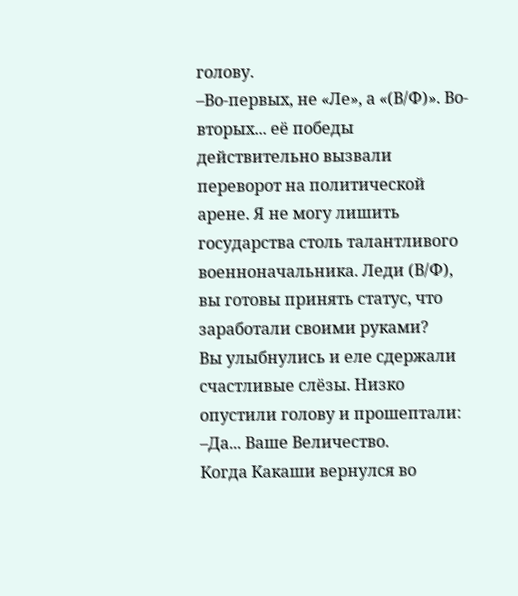голову.
–Во-первых, не «Ле», а «(В/Ф)». Во-вторых... её победы действительно вызвали переворот на политической арене. Я не могу лишить государства столь талантливого военноначальника. Леди (В/Ф), вы готовы принять статус, что заработали своими руками?
Вы улыбнулись и еле сдержали счастливые слёзы. Низко опустили голову и прошептали:
–Да... Ваше Величество.
Когда Какаши вернулся во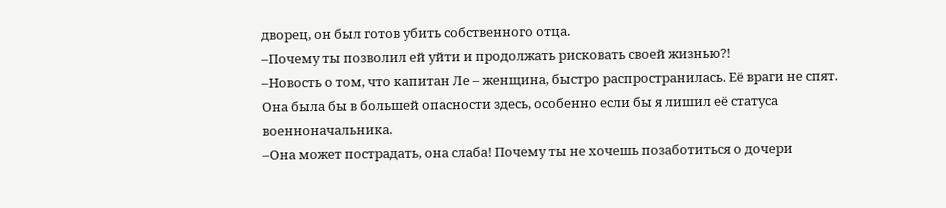дворец, он был готов убить собственного отца.
–Почему ты позволил ей уйти и продолжать рисковать своей жизнью?!
–Новость о том, что капитан Ле – женщина, быстро распространилась. Её враги не спят. Она была бы в большей опасности здесь, особенно если бы я лишил её статуса военноначальника.
–Она может пострадать, она слаба! Почему ты не хочешь позаботиться о дочери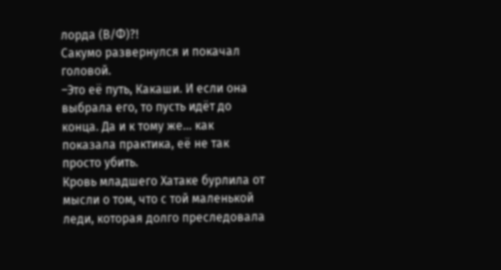лорда (В/Ф)?!
Сакумо развернулся и покачал головой.
–Это её путь, Какаши. И если она выбрала его, то пусть идёт до конца. Да и к тому же... как показала практика, её не так просто убить.
Кровь младшего Хатаке бурлила от мысли о том, что с той маленькой леди, которая долго преследовала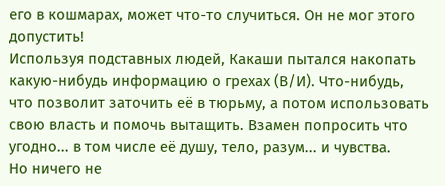его в кошмарах, может что-то случиться. Он не мог этого допустить!
Используя подставных людей, Какаши пытался накопать какую-нибудь информацию о грехах (В/И). Что-нибудь, что позволит заточить её в тюрьму, а потом использовать свою власть и помочь вытащить. Взамен попросить что угодно... в том числе её душу, тело, разум... и чувства.
Но ничего не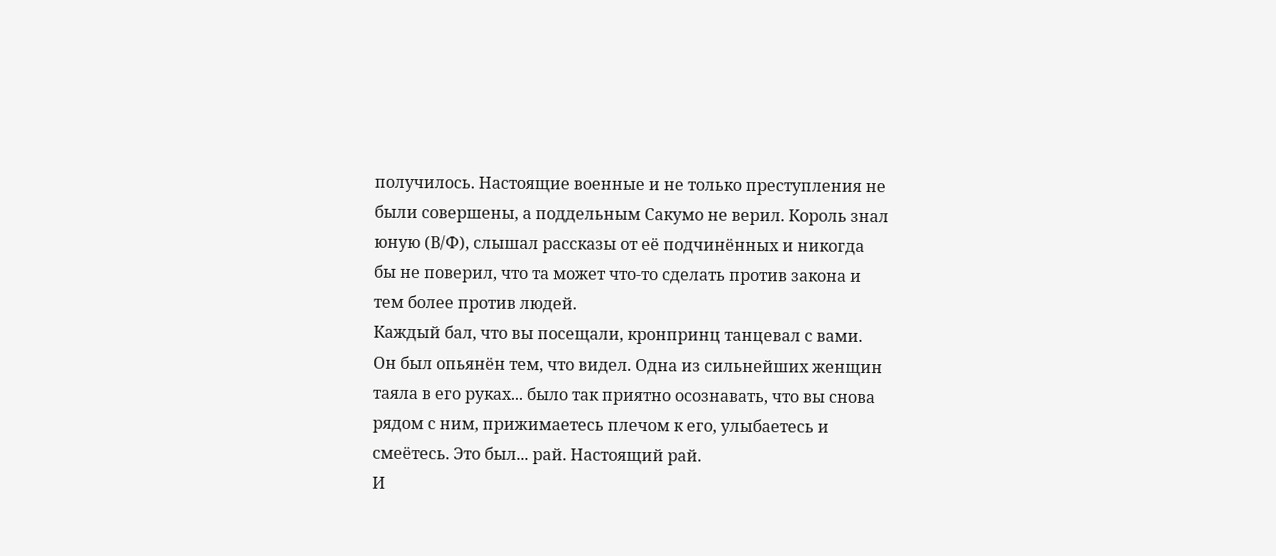получилось. Настоящие военные и не только преступления не были совершены, а поддельным Сакумо не верил. Король знал юную (В/Ф), слышал рассказы от её подчинённых и никогда бы не поверил, что та может что-то сделать против закона и тем более против людей.
Каждый бал, что вы посещали, кронпринц танцевал с вами. Он был опьянён тем, что видел. Одна из сильнейших женщин таяла в его руках... было так приятно осознавать, что вы снова рядом с ним, прижимаетесь плечом к его, улыбаетесь и смеётесь. Это был... рай. Настоящий рай.
И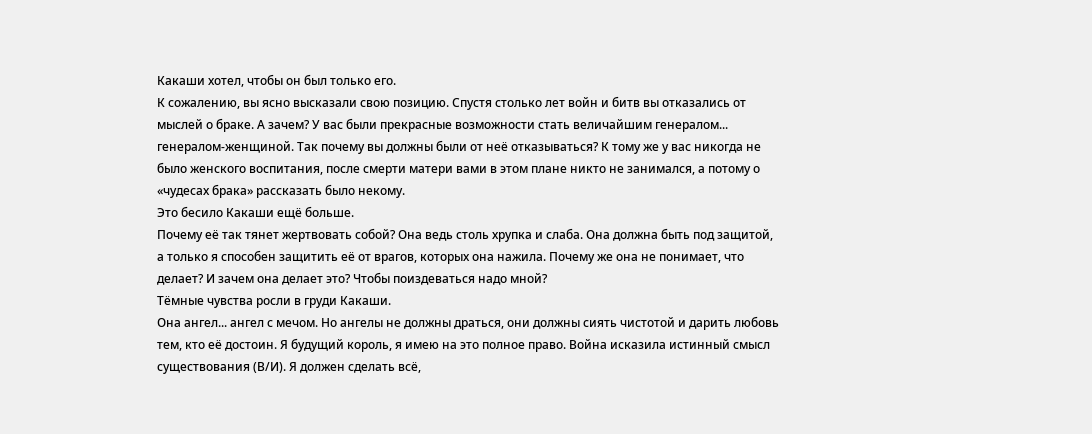Какаши хотел, чтобы он был только его.
К сожалению, вы ясно высказали свою позицию. Спустя столько лет войн и битв вы отказались от мыслей о браке. А зачем? У вас были прекрасные возможности стать величайшим генералом... генералом-женщиной. Так почему вы должны были от неё отказываться? К тому же у вас никогда не было женского воспитания, после смерти матери вами в этом плане никто не занимался, а потому о «чудесах брака» рассказать было некому.
Это бесило Какаши ещё больше.
Почему её так тянет жертвовать собой? Она ведь столь хрупка и слаба. Она должна быть под защитой, а только я способен защитить её от врагов, которых она нажила. Почему же она не понимает, что делает? И зачем она делает это? Чтобы поиздеваться надо мной?
Тёмные чувства росли в груди Какаши.
Она ангел... ангел с мечом. Но ангелы не должны драться, они должны сиять чистотой и дарить любовь тем, кто её достоин. Я будущий король, я имею на это полное право. Война исказила истинный смысл существования (В/И). Я должен сделать всё,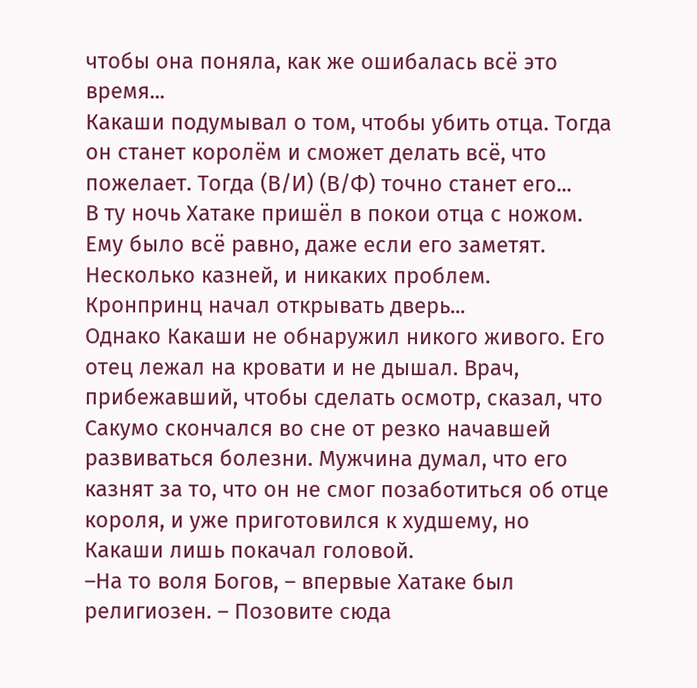чтобы она поняла, как же ошибалась всё это время...
Какаши подумывал о том, чтобы убить отца. Тогда он станет королём и сможет делать всё, что пожелает. Тогда (В/И) (В/Ф) точно станет его...
В ту ночь Хатаке пришёл в покои отца с ножом. Ему было всё равно, даже если его заметят. Несколько казней, и никаких проблем. Кронпринц начал открывать дверь...
Однако Какаши не обнаружил никого живого. Его отец лежал на кровати и не дышал. Врач, прибежавший, чтобы сделать осмотр, сказал, что Сакумо скончался во сне от резко начавшей развиваться болезни. Мужчина думал, что его казнят за то, что он не смог позаботиться об отце короля, и уже приготовился к худшему, но Какаши лишь покачал головой.
–На то воля Богов, – впервые Хатаке был религиозен. – Позовите сюда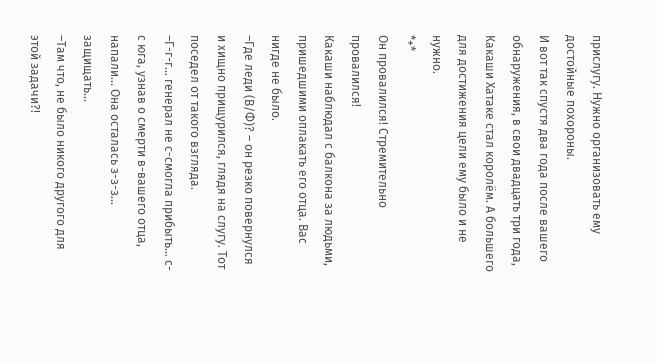прислугу. Нужно организовать ему достойные похороны.
И вот так спустя два года после вашего обнаружения, в свои двадцать три года, Какаши Хатаке стал королём. А большего для достижения цели ему было и не нужно.
*+*
Он провалился! Стремительно провалился!
Какаши наблюдал с балкона за людьми, пришедшими оплакать его отца. Вас нигде не было.
–Где леди (В/Ф)? – он резко повернулся и хищно прищурился, глядя на слугу. Тот поседел от такого взгляда.
–Г-г-г... генерал не с-смогла прибыть... с-с юга, узнав о смерти в-вашего отца, напали... Она осталась з-з-з... защищать...
–Там что, не было никого другого для этой задачи?!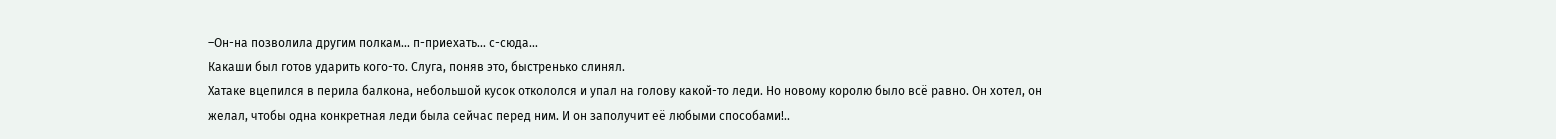–Он-на позволила другим полкам... п-приехать... с-сюда...
Какаши был готов ударить кого-то. Слуга, поняв это, быстренько слинял.
Хатаке вцепился в перила балкона, небольшой кусок откололся и упал на голову какой-то леди. Но новому королю было всё равно. Он хотел, он желал, чтобы одна конкретная леди была сейчас перед ним. И он заполучит её любыми способами!..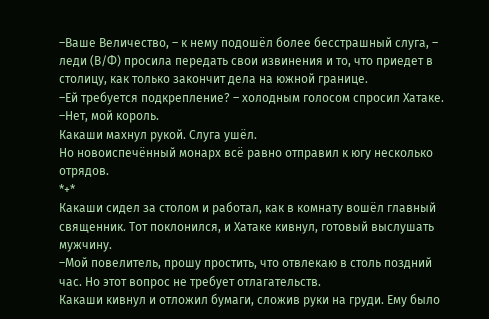–Ваше Величество, – к нему подошёл более бесстрашный слуга, – леди (В/Ф) просила передать свои извинения и то, что приедет в столицу, как только закончит дела на южной границе.
–Ей требуется подкрепление? – холодным голосом спросил Хатаке.
–Нет, мой король.
Какаши махнул рукой. Слуга ушёл.
Но новоиспечённый монарх всё равно отправил к югу несколько отрядов.
*+*
Какаши сидел за столом и работал, как в комнату вошёл главный священник. Тот поклонился, и Хатаке кивнул, готовый выслушать мужчину.
–Мой повелитель, прошу простить, что отвлекаю в столь поздний час. Но этот вопрос не требует отлагательств.
Какаши кивнул и отложил бумаги, сложив руки на груди. Ему было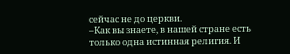сейчас не до церкви.
–Как вы знаете, в нашей стране есть только одна истинная религия. И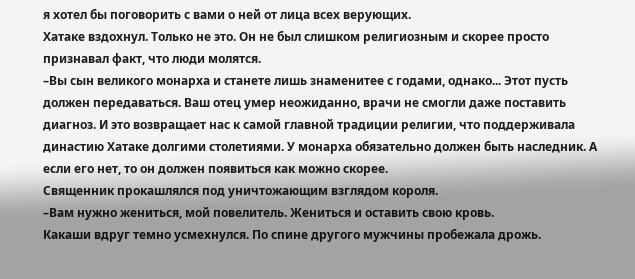я хотел бы поговорить с вами о ней от лица всех верующих.
Хатаке вздохнул. Только не это. Он не был слишком религиозным и скорее просто признавал факт, что люди молятся.
–Вы сын великого монарха и станете лишь знаменитее с годами, однако... Этот пусть должен передаваться. Ваш отец умер неожиданно, врачи не смогли даже поставить диагноз. И это возвращает нас к самой главной традиции религии, что поддерживала династию Хатаке долгими столетиями. У монарха обязательно должен быть наследник. А если его нет, то он должен появиться как можно скорее.
Священник прокашлялся под уничтожающим взглядом короля.
–Вам нужно жениться, мой повелитель. Жениться и оставить свою кровь.
Какаши вдруг темно усмехнулся. По спине другого мужчины пробежала дрожь.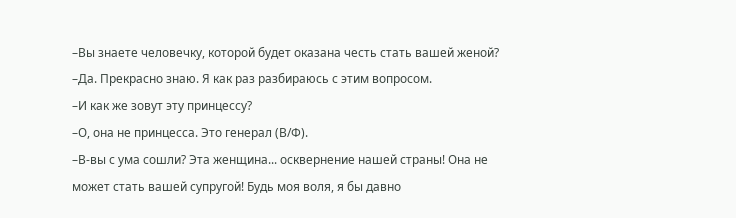–Вы знаете человечку, которой будет оказана честь стать вашей женой?
–Да. Прекрасно знаю. Я как раз разбираюсь с этим вопросом.
–И как же зовут эту принцессу?
–О, она не принцесса. Это генерал (В/Ф).
–В-вы с ума сошли? Эта женщина... осквернение нашей страны! Она не может стать вашей супругой! Будь моя воля, я бы давно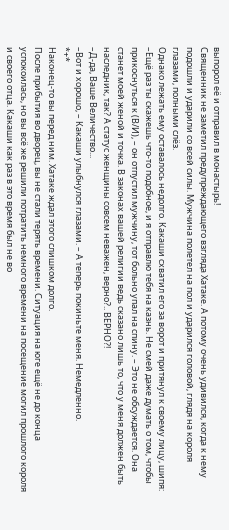выпорол её и отправил в монастырь!
Священник не заметил предупреждающего взгляда Хатаке. А потому очень удивился, когда к нему подошли и ударили со всей силы. Мужчина полетел на пол и ударился головой, глядя на короля глазами, полными слёз.
Однако лежать ему оставалось недолго. Какаши схватил его за ворот и притянул к своему лицу, шипя:
–Ещё раз ты скажешь что-то подобное, и я отправлю тебя на казнь. Не смей даже думать о том, чтобы прикоснуться к (В/И), – он отпустил мужчину, тот больно упал на спину. – Это не обсуждается. Она станет моей женой и точка. В законах вашей религии ведь сказано лишь то, что у меня должен быть наследник, так? А статус женщины совсем неважен, верно?.. ВЕРНО?!
–Д-да, Ваше Величество...
–Вот и хорошо, – Какаши улыбнулся глазами. – А теперь покиньте меня. Немедленно.
*+*
Наконец-то вы перед ним. Хатаке ждал этого слишком долго.
После прибытия во дворец, вы не стали терять времени. Ситуация на юге ещё не до конца успокоилась, но вы всё же решили потратить немного времени на посещение могил прошлого короля и своего отца. Какаши как раз в это время был не во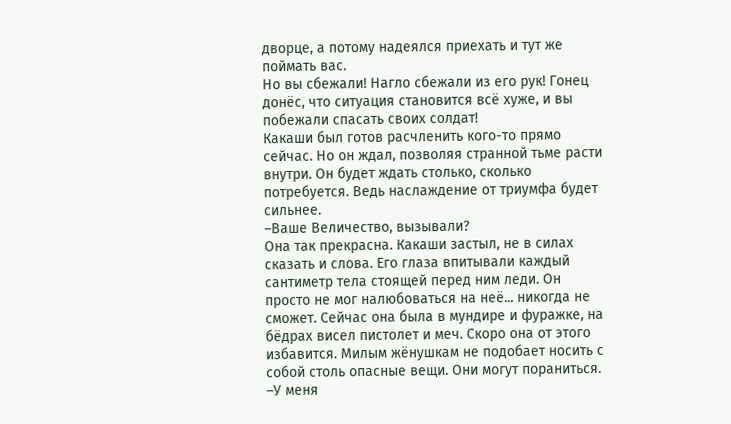дворце, а потому надеялся приехать и тут же поймать вас.
Но вы сбежали! Нагло сбежали из его рук! Гонец донёс, что ситуация становится всё хуже, и вы побежали спасать своих солдат!
Какаши был готов расчленить кого-то прямо сейчас. Но он ждал, позволяя странной тьме расти внутри. Он будет ждать столько, сколько потребуется. Ведь наслаждение от триумфа будет сильнее.
–Ваше Величество, вызывали?
Она так прекрасна. Какаши застыл, не в силах сказать и слова. Его глаза впитывали каждый сантиметр тела стоящей перед ним леди. Он просто не мог налюбоваться на неё... никогда не сможет. Сейчас она была в мундире и фуражке, на бёдрах висел пистолет и меч. Скоро она от этого избавится. Милым жёнушкам не подобает носить с собой столь опасные вещи. Они могут пораниться.
–У меня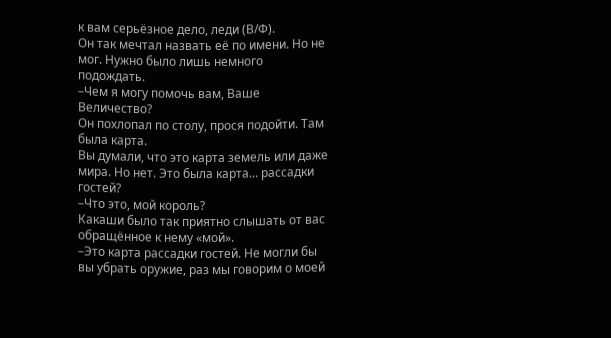к вам серьёзное дело, леди (В/Ф).
Он так мечтал назвать её по имени. Но не мог. Нужно было лишь немного подождать.
–Чем я могу помочь вам, Ваше Величество?
Он похлопал по столу, прося подойти. Там была карта.
Вы думали, что это карта земель или даже мира. Но нет. Это была карта... рассадки гостей?
–Что это, мой король?
Какаши было так приятно слышать от вас обращённое к нему «мой».
–Это карта рассадки гостей. Не могли бы вы убрать оружие, раз мы говорим о моей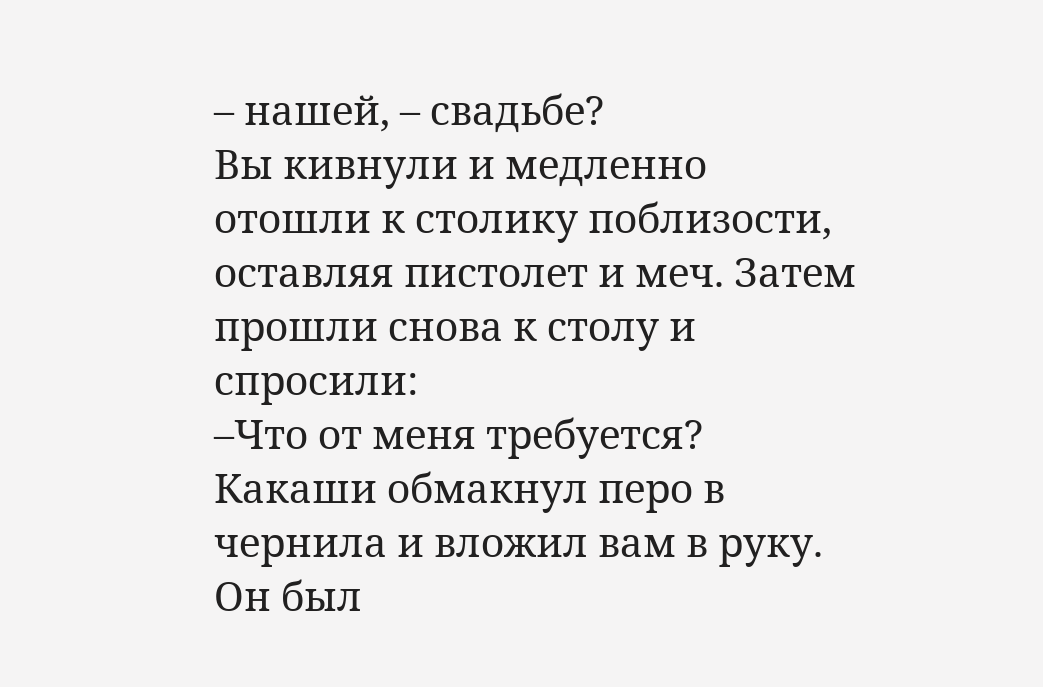– нашей, – свадьбе?
Вы кивнули и медленно отошли к столику поблизости, оставляя пистолет и меч. Затем прошли снова к столу и спросили:
–Что от меня требуется?
Какаши обмакнул перо в чернила и вложил вам в руку. Он был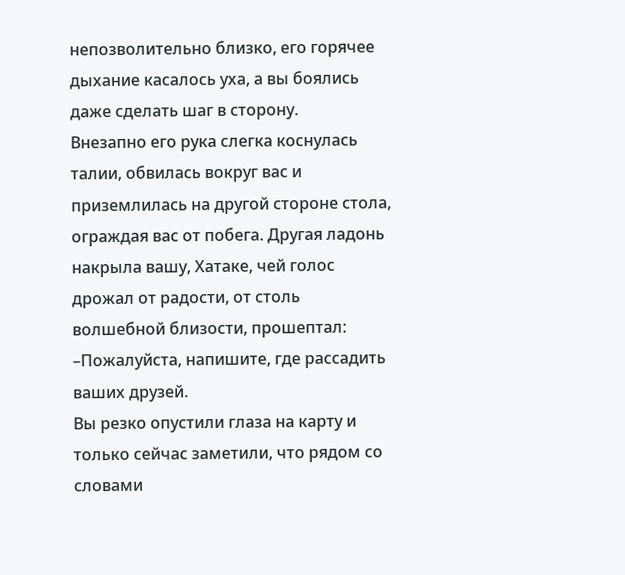непозволительно близко, его горячее дыхание касалось уха, а вы боялись даже сделать шаг в сторону.
Внезапно его рука слегка коснулась талии, обвилась вокруг вас и приземлилась на другой стороне стола, ограждая вас от побега. Другая ладонь накрыла вашу, Хатаке, чей голос дрожал от радости, от столь волшебной близости, прошептал:
–Пожалуйста, напишите, где рассадить ваших друзей.
Вы резко опустили глаза на карту и только сейчас заметили, что рядом со словами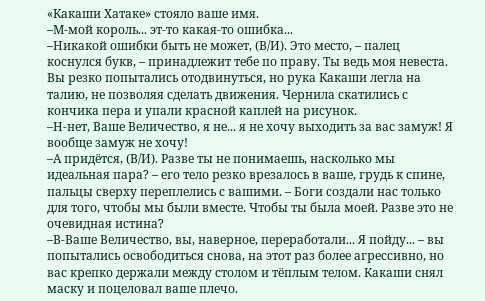«Какаши Хатаке» стояло ваше имя.
–М-мой король... эт-то какая-то ошибка...
–Никакой ошибки быть не может, (В/И). Это место, – палец коснулся букв, – принадлежит тебе по праву. Ты ведь моя невеста.
Вы резко попытались отодвинуться, но рука Какаши легла на талию, не позволяя сделать движения. Чернила скатились с кончика пера и упали красной каплей на рисунок.
–Н-нет, Ваше Величество, я не... я не хочу выходить за вас замуж! Я вообще замуж не хочу!
–А придётся, (В/И). Разве ты не понимаешь, насколько мы идеальная пара? – его тело резко врезалось в ваше, грудь к спине, пальцы сверху переплелись с вашими. – Боги создали нас только для того, чтобы мы были вместе. Чтобы ты была моей. Разве это не очевидная истина?
–В-Ваше Величество, вы, наверное, переработали... Я пойду... – вы попытались освободиться снова, на этот раз более агрессивно, но вас крепко держали между столом и тёплым телом. Какаши снял маску и поцеловал ваше плечо.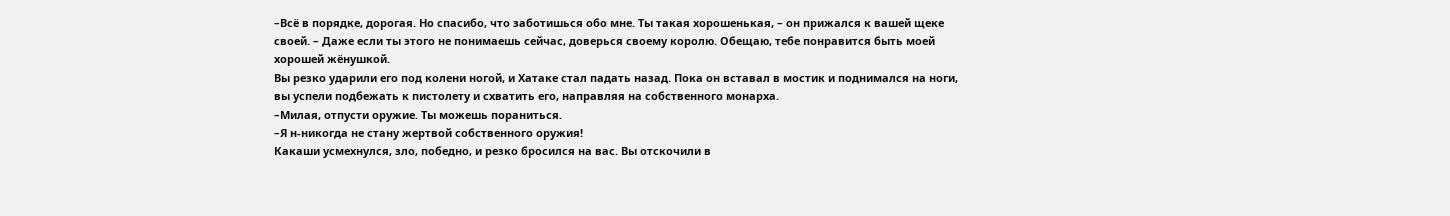–Всё в порядке, дорогая. Но спасибо, что заботишься обо мне. Ты такая хорошенькая, – он прижался к вашей щеке своей. – Даже если ты этого не понимаешь сейчас, доверься своему королю. Обещаю, тебе понравится быть моей хорошей жёнушкой.
Вы резко ударили его под колени ногой, и Хатаке стал падать назад. Пока он вставал в мостик и поднимался на ноги, вы успели подбежать к пистолету и схватить его, направляя на собственного монарха.
–Милая, отпусти оружие. Ты можешь пораниться.
–Я н-никогда не стану жертвой собственного оружия!
Какаши усмехнулся, зло, победно, и резко бросился на вас. Вы отскочили в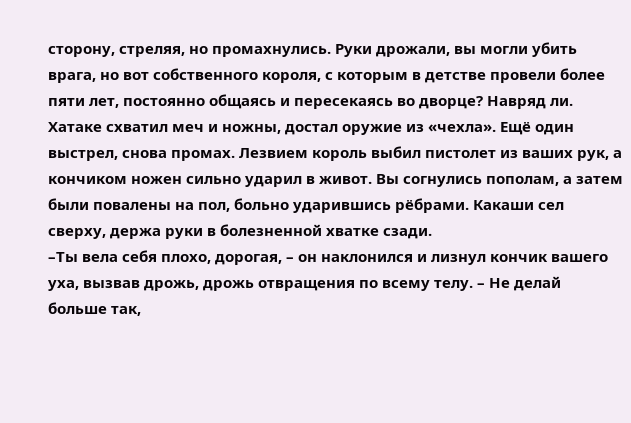сторону, стреляя, но промахнулись. Руки дрожали, вы могли убить врага, но вот собственного короля, с которым в детстве провели более пяти лет, постоянно общаясь и пересекаясь во дворце? Навряд ли.
Хатаке схватил меч и ножны, достал оружие из «чехла». Ещё один выстрел, снова промах. Лезвием король выбил пистолет из ваших рук, а кончиком ножен сильно ударил в живот. Вы согнулись пополам, а затем были повалены на пол, больно ударившись рёбрами. Какаши сел сверху, держа руки в болезненной хватке сзади.
–Ты вела себя плохо, дорогая, – он наклонился и лизнул кончик вашего уха, вызвав дрожь, дрожь отвращения по всему телу. – Не делай больше так,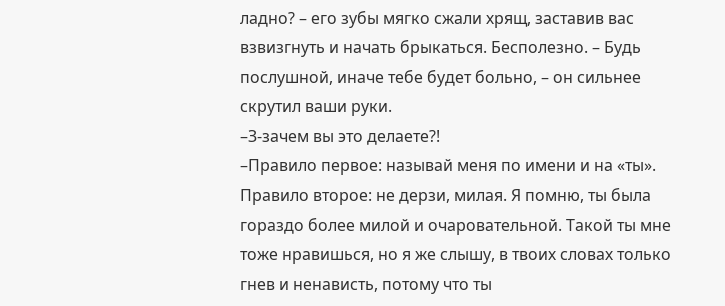ладно? – его зубы мягко сжали хрящ, заставив вас взвизгнуть и начать брыкаться. Бесполезно. – Будь послушной, иначе тебе будет больно, – он сильнее скрутил ваши руки.
–З-зачем вы это делаете?!
–Правило первое: называй меня по имени и на «ты». Правило второе: не дерзи, милая. Я помню, ты была гораздо более милой и очаровательной. Такой ты мне тоже нравишься, но я же слышу, в твоих словах только гнев и ненависть, потому что ты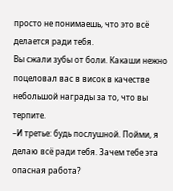просто не понимаешь, что это всё делается ради тебя.
Вы сжали зубы от боли. Какаши нежно поцеловал вас в висок в качестве небольшой награды за то, что вы терпите.
–И третье: будь послушной. Пойми, я делаю всё ради тебя. Зачем тебе эта опасная работа?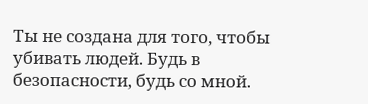Ты не создана для того, чтобы убивать людей. Будь в безопасности, будь со мной.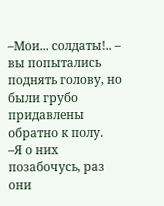–Мои... солдаты!.. – вы попытались поднять голову, но были грубо придавлены обратно к полу.
–Я о них позабочусь, раз они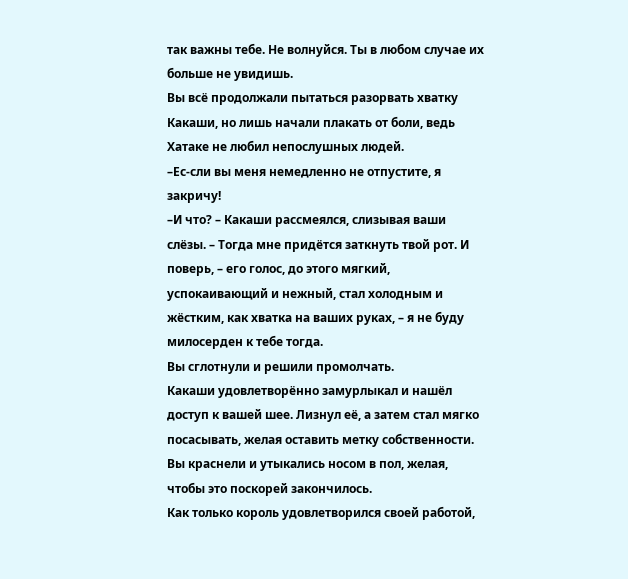так важны тебе. Не волнуйся. Ты в любом случае их больше не увидишь.
Вы всё продолжали пытаться разорвать хватку Какаши, но лишь начали плакать от боли, ведь Хатаке не любил непослушных людей.
–Ес-сли вы меня немедленно не отпустите, я закричу!
–И что? – Какаши рассмеялся, слизывая ваши слёзы. – Тогда мне придётся заткнуть твой рот. И поверь, – его голос, до этого мягкий, успокаивающий и нежный, стал холодным и жёстким, как хватка на ваших руках, – я не буду милосерден к тебе тогда.
Вы сглотнули и решили промолчать.
Какаши удовлетворённо замурлыкал и нашёл доступ к вашей шее. Лизнул её, а затем стал мягко посасывать, желая оставить метку собственности.
Вы краснели и утыкались носом в пол, желая, чтобы это поскорей закончилось.
Как только король удовлетворился своей работой,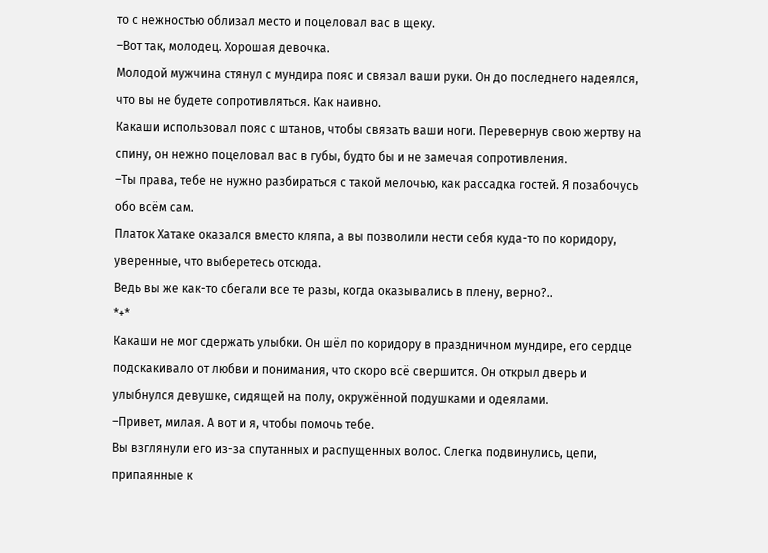то с нежностью облизал место и поцеловал вас в щеку.
–Вот так, молодец. Хорошая девочка.
Молодой мужчина стянул с мундира пояс и связал ваши руки. Он до последнего надеялся, что вы не будете сопротивляться. Как наивно.
Какаши использовал пояс с штанов, чтобы связать ваши ноги. Перевернув свою жертву на спину, он нежно поцеловал вас в губы, будто бы и не замечая сопротивления.
–Ты права, тебе не нужно разбираться с такой мелочью, как рассадка гостей. Я позабочусь обо всём сам.
Платок Хатаке оказался вместо кляпа, а вы позволили нести себя куда-то по коридору, уверенные, что выберетесь отсюда.
Ведь вы же как-то сбегали все те разы, когда оказывались в плену, верно?..
*+*
Какаши не мог сдержать улыбки. Он шёл по коридору в праздничном мундире, его сердце подскакивало от любви и понимания, что скоро всё свершится. Он открыл дверь и улыбнулся девушке, сидящей на полу, окружённой подушками и одеялами.
–Привет, милая. А вот и я, чтобы помочь тебе.
Вы взглянули его из-за спутанных и распущенных волос. Слегка подвинулись, цепи, припаянные к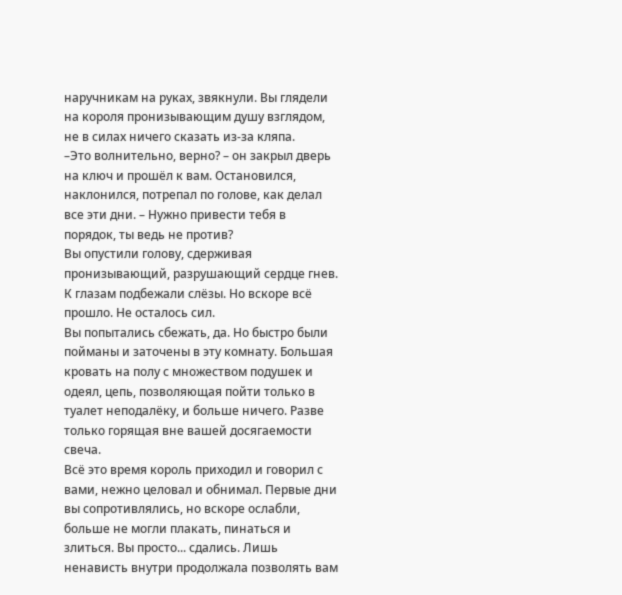наручникам на руках, звякнули. Вы глядели на короля пронизывающим душу взглядом, не в силах ничего сказать из-за кляпа.
–Это волнительно, верно? – он закрыл дверь на ключ и прошёл к вам. Остановился, наклонился, потрепал по голове, как делал все эти дни. – Нужно привести тебя в порядок, ты ведь не против?
Вы опустили голову, сдерживая пронизывающий, разрушающий сердце гнев. К глазам подбежали слёзы. Но вскоре всё прошло. Не осталось сил.
Вы попытались сбежать, да. Но быстро были пойманы и заточены в эту комнату. Большая кровать на полу с множеством подушек и одеял, цепь, позволяющая пойти только в туалет неподалёку, и больше ничего. Разве только горящая вне вашей досягаемости свеча.
Всё это время король приходил и говорил с вами, нежно целовал и обнимал. Первые дни вы сопротивлялись, но вскоре ослабли, больше не могли плакать, пинаться и злиться. Вы просто... сдались. Лишь ненависть внутри продолжала позволять вам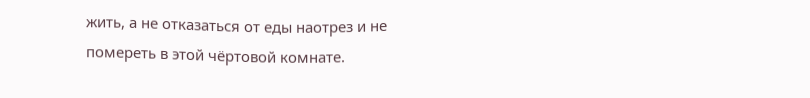жить, а не отказаться от еды наотрез и не помереть в этой чёртовой комнате.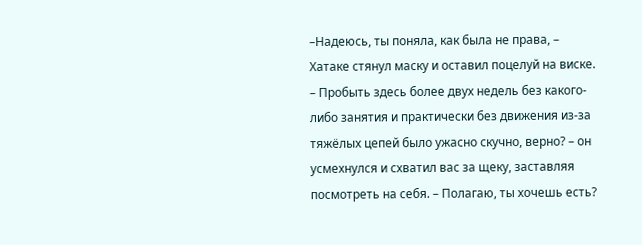–Надеюсь, ты поняла, как была не права, – Хатаке стянул маску и оставил поцелуй на виске. – Пробыть здесь более двух недель без какого-либо занятия и практически без движения из-за тяжёлых цепей было ужасно скучно, верно? – он усмехнулся и схватил вас за щеку, заставляя посмотреть на себя. – Полагаю, ты хочешь есть?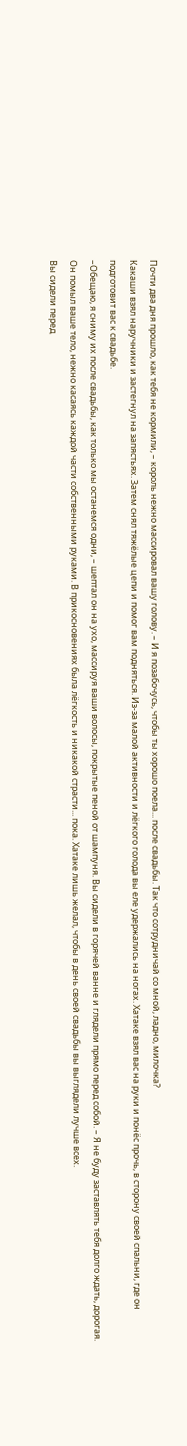Почти два дня прошло, как тебя не кормили, – король нежно массировал вашу голову. – И я позабочусь, чтобы ты хорошо поела... после свадьбы. Так что сотрудничай со мной, ладно, милочка?
Какаши взял наручники и застегнул на запястьях. Затем снял тяжёлые цепи и помог вам подняться. Из-за малой активности и лёгкого голода вы еле удержались на ногах. Хатаке взял вас на руки и понёс прочь, в сторону своей спальни, где он подготовит вас к свадьбе.
–Обещаю, я сниму их после свадьбы, как только мы останемся одни, – шептал он на ухо, массируя ваши волосы, покрытые пеной от шампуня. Вы сидели в горячей ванне и глядели прямо перед собой. – Я не буду заставлять тебя долго ждать, дорогая.
Он помыл ваше тело, нежно касаясь каждой части собственными руками. В прикосновениях была лёгкость и никакой страсти... пока. Хатаке лишь желал, чтобы в день своей свадьбы вы выглядели лучше всех.
Вы сидели перед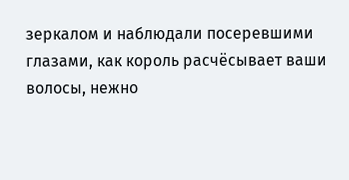зеркалом и наблюдали посеревшими глазами, как король расчёсывает ваши волосы, нежно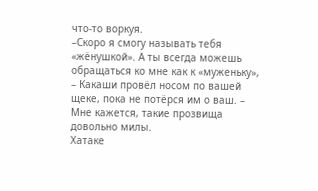что-то воркуя.
–Скоро я смогу называть тебя «жёнушкой». А ты всегда можешь обращаться ко мне как к «муженьку», – Какаши провёл носом по вашей щеке, пока не потёрся им о ваш. – Мне кажется, такие прозвища довольно милы.
Хатаке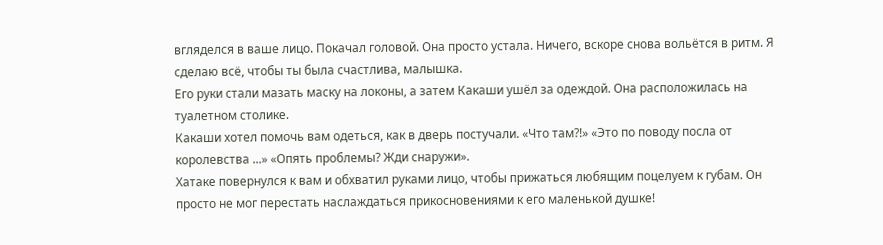вгляделся в ваше лицо. Покачал головой. Она просто устала. Ничего, вскоре снова вольётся в ритм. Я сделаю всё, чтобы ты была счастлива, малышка.
Его руки стали мазать маску на локоны, а затем Какаши ушёл за одеждой. Она расположилась на туалетном столике.
Какаши хотел помочь вам одеться, как в дверь постучали. «Что там?!» «Это по поводу посла от королевства ...» «Опять проблемы? Жди снаружи».
Хатаке повернулся к вам и обхватил руками лицо, чтобы прижаться любящим поцелуем к губам. Он просто не мог перестать наслаждаться прикосновениями к его маленькой душке!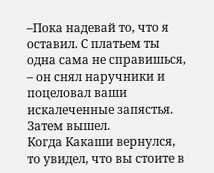–Пока надевай то, что я оставил. С платьем ты одна сама не справишься, – он снял наручники и поцеловал ваши искалеченные запястья. Затем вышел.
Когда Какаши вернулся, то увидел, что вы стоите в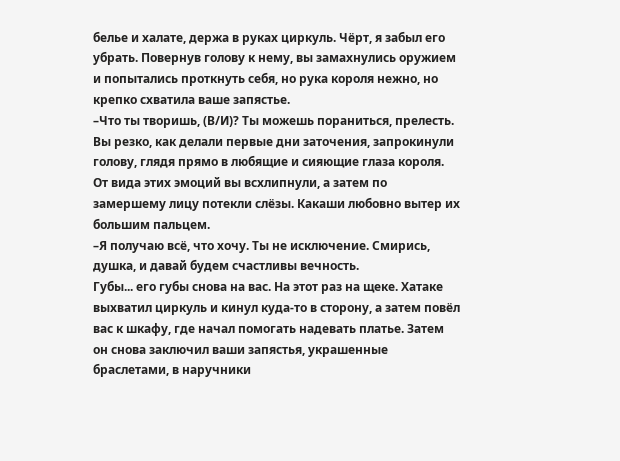белье и халате, держа в руках циркуль. Чёрт, я забыл его убрать. Повернув голову к нему, вы замахнулись оружием и попытались проткнуть себя, но рука короля нежно, но крепко схватила ваше запястье.
–Что ты творишь, (В/И)? Ты можешь пораниться, прелесть.
Вы резко, как делали первые дни заточения, запрокинули голову, глядя прямо в любящие и сияющие глаза короля. От вида этих эмоций вы всхлипнули, а затем по замершему лицу потекли слёзы. Какаши любовно вытер их большим пальцем.
–Я получаю всё, что хочу. Ты не исключение. Смирись, душка, и давай будем счастливы вечность.
Губы... его губы снова на вас. На этот раз на щеке. Хатаке выхватил циркуль и кинул куда-то в сторону, а затем повёл вас к шкафу, где начал помогать надевать платье. Затем он снова заключил ваши запястья, украшенные браслетами, в наручники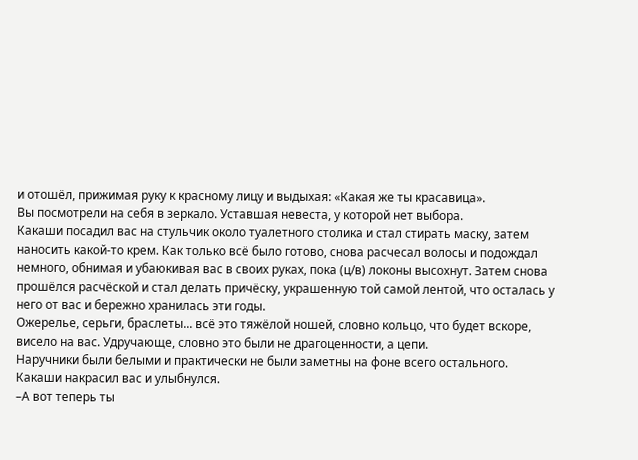и отошёл, прижимая руку к красному лицу и выдыхая: «Какая же ты красавица».
Вы посмотрели на себя в зеркало. Уставшая невеста, у которой нет выбора.
Какаши посадил вас на стульчик около туалетного столика и стал стирать маску, затем наносить какой-то крем. Как только всё было готово, снова расчесал волосы и подождал немного, обнимая и убаюкивая вас в своих руках, пока (ц/в) локоны высохнут. Затем снова прошёлся расчёской и стал делать причёску, украшенную той самой лентой, что осталась у него от вас и бережно хранилась эти годы.
Ожерелье, серьги, браслеты... всё это тяжёлой ношей, словно кольцо, что будет вскоре, висело на вас. Удручающе, словно это были не драгоценности, а цепи.
Наручники были белыми и практически не были заметны на фоне всего остального.
Какаши накрасил вас и улыбнулся.
–А вот теперь ты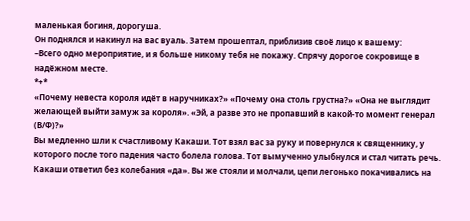маленькая богиня, дорогуша.
Он поднялся и накинул на вас вуаль. Затем прошептал, приблизив своё лицо к вашему:
–Всего одно мероприятие, и я больше никому тебя не покажу. Спрячу дорогое сокровище в надёжном месте.
*+*
«Почему невеста короля идёт в наручниках?» «Почему она столь грустна?» «Она не выглядит желающей выйти замуж за короля». «Эй, а разве это не пропавший в какой-то момент генерал (В/Ф)?»
Вы медленно шли к счастливому Какаши. Тот взял вас за руку и повернулся к священнику, у которого после того падения часто болела голова. Тот вымученно улыбнулся и стал читать речь.
Какаши ответил без колебания «да». Вы же стояли и молчали, цепи легонько покачивались на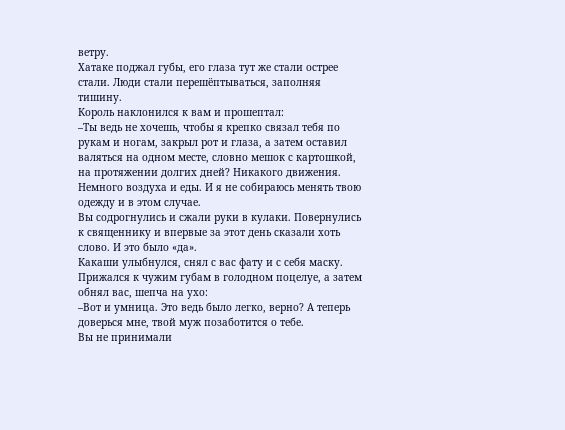ветру.
Хатаке поджал губы, его глаза тут же стали острее стали. Люди стали перешёптываться, заполняя тишину.
Король наклонился к вам и прошептал:
–Ты ведь не хочешь, чтобы я крепко связал тебя по рукам и ногам, закрыл рот и глаза, а затем оставил валяться на одном месте, словно мешок с картошкой, на протяжении долгих дней? Никакого движения. Немного воздуха и еды. И я не собираюсь менять твою одежду и в этом случае.
Вы содрогнулись и сжали руки в кулаки. Повернулись к священнику и впервые за этот день сказали хоть слово. И это было «да».
Какаши улыбнулся, снял с вас фату и с себя маску. Прижался к чужим губам в голодном поцелуе, а затем обнял вас, шепча на ухо:
–Вот и умница. Это ведь было легко, верно? А теперь доверься мне, твой муж позаботится о тебе.
Вы не принимали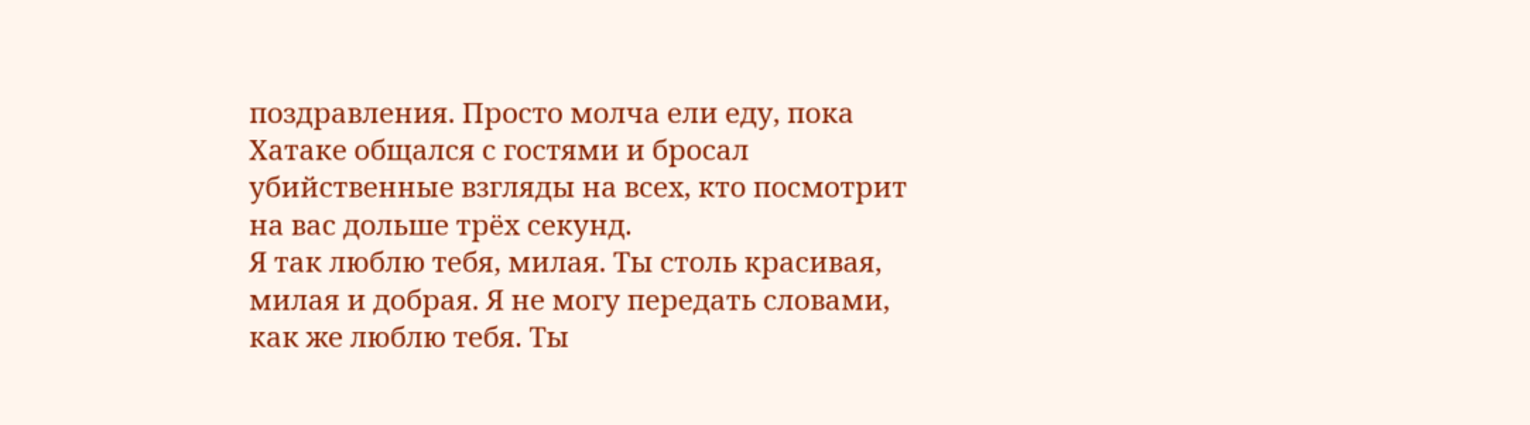поздравления. Просто молча ели еду, пока Хатаке общался с гостями и бросал убийственные взгляды на всех, кто посмотрит на вас дольше трёх секунд.
Я так люблю тебя, милая. Ты столь красивая, милая и добрая. Я не могу передать словами, как же люблю тебя. Ты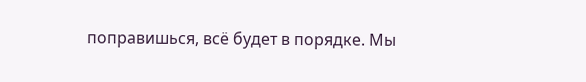поправишься, всё будет в порядке. Мы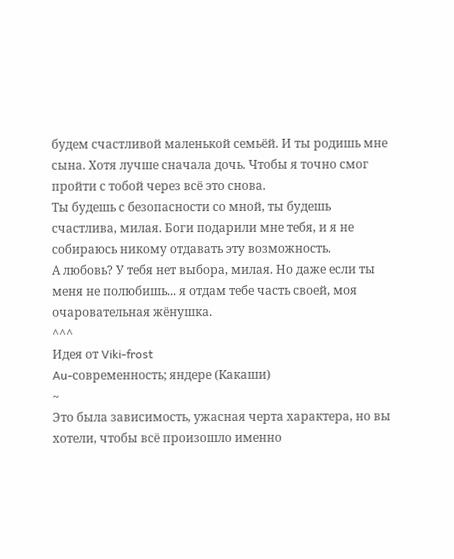будем счастливой маленькой семьёй. И ты родишь мне сына. Хотя лучше сначала дочь. Чтобы я точно смог пройти с тобой через всё это снова.
Ты будешь с безопасности со мной, ты будешь счастлива, милая. Боги подарили мне тебя, и я не собираюсь никому отдавать эту возможность.
А любовь? У тебя нет выбора, милая. Но даже если ты меня не полюбишь... я отдам тебе часть своей, моя очаровательная жёнушка.
^^^
Идея от Viki-frost
Au-современность; яндере (Какаши)
~
Это была зависимость, ужасная черта характера, но вы хотели, чтобы всё произошло именно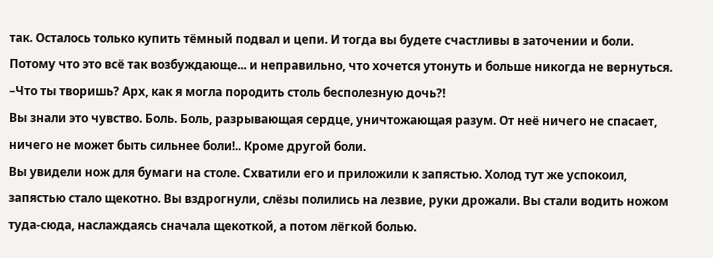так. Осталось только купить тёмный подвал и цепи. И тогда вы будете счастливы в заточении и боли. Потому что это всё так возбуждающе... и неправильно, что хочется утонуть и больше никогда не вернуться.
–Что ты творишь? Арх, как я могла породить столь бесполезную дочь?!
Вы знали это чувство. Боль. Боль, разрывающая сердце, уничтожающая разум. От неё ничего не спасает, ничего не может быть сильнее боли!.. Кроме другой боли.
Вы увидели нож для бумаги на столе. Схватили его и приложили к запястью. Холод тут же успокоил, запястью стало щекотно. Вы вздрогнули, слёзы полились на лезвие, руки дрожали. Вы стали водить ножом туда-сюда, наслаждаясь сначала щекоткой, а потом лёгкой болью.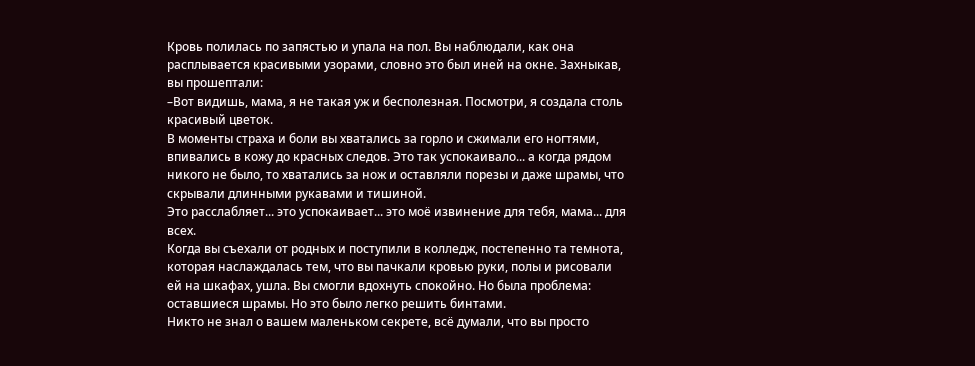Кровь полилась по запястью и упала на пол. Вы наблюдали, как она расплывается красивыми узорами, словно это был иней на окне. Захныкав, вы прошептали:
–Вот видишь, мама, я не такая уж и бесполезная. Посмотри, я создала столь красивый цветок.
В моменты страха и боли вы хватались за горло и сжимали его ногтями, впивались в кожу до красных следов. Это так успокаивало... а когда рядом никого не было, то хватались за нож и оставляли порезы и даже шрамы, что скрывали длинными рукавами и тишиной.
Это расслабляет... это успокаивает... это моё извинение для тебя, мама... для всех.
Когда вы съехали от родных и поступили в колледж, постепенно та темнота, которая наслаждалась тем, что вы пачкали кровью руки, полы и рисовали ей на шкафах, ушла. Вы смогли вдохнуть спокойно. Но была проблема: оставшиеся шрамы. Но это было легко решить бинтами.
Никто не знал о вашем маленьком секрете, всё думали, что вы просто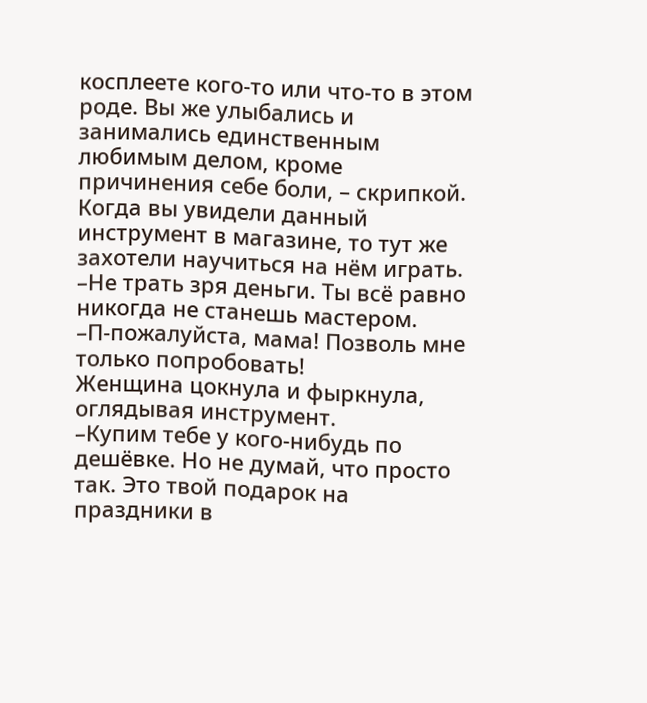косплеете кого-то или что-то в этом роде. Вы же улыбались и занимались единственным любимым делом, кроме причинения себе боли, – скрипкой.
Когда вы увидели данный инструмент в магазине, то тут же захотели научиться на нём играть.
–Не трать зря деньги. Ты всё равно никогда не станешь мастером.
–П-пожалуйста, мама! Позволь мне только попробовать!
Женщина цокнула и фыркнула, оглядывая инструмент.
–Купим тебе у кого-нибудь по дешёвке. Но не думай, что просто так. Это твой подарок на праздники в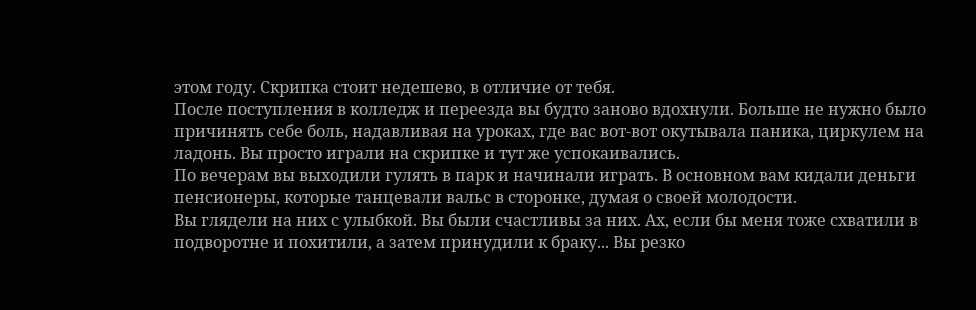этом году. Скрипка стоит недешево, в отличие от тебя.
После поступления в колледж и переезда вы будто заново вдохнули. Больше не нужно было причинять себе боль, надавливая на уроках, где вас вот-вот окутывала паника, циркулем на ладонь. Вы просто играли на скрипке и тут же успокаивались.
По вечерам вы выходили гулять в парк и начинали играть. В основном вам кидали деньги пенсионеры, которые танцевали вальс в сторонке, думая о своей молодости.
Вы глядели на них с улыбкой. Вы были счастливы за них. Ах, если бы меня тоже схватили в подворотне и похитили, а затем принудили к браку... Вы резко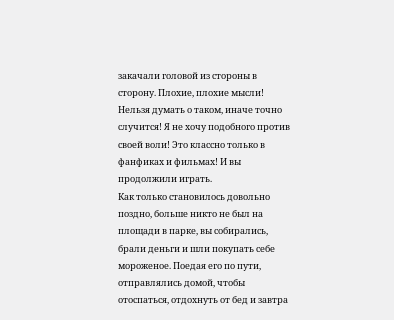закачали головой из стороны в сторону. Плохие, плохие мысли! Нельзя думать о таком, иначе точно случится! Я не хочу подобного против своей воли! Это классно только в фанфиках и фильмах! И вы продолжили играть.
Как только становилось довольно поздно, больше никто не был на площади в парке, вы собирались, брали деньги и шли покупать себе мороженое. Поедая его по пути, отправлялись домой, чтобы отоспаться, отдохнуть от бед и завтра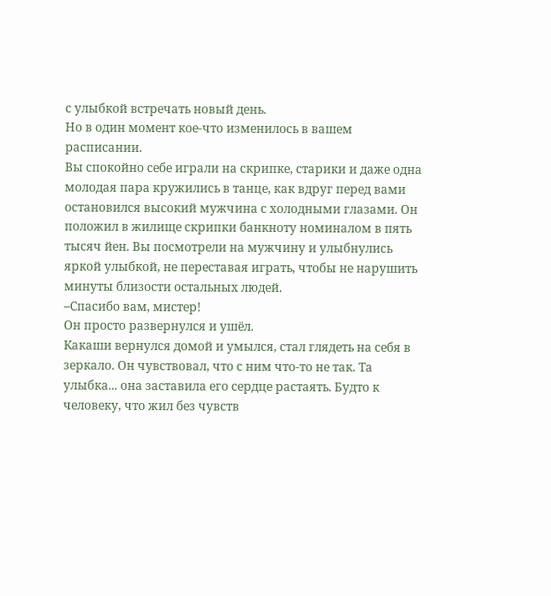с улыбкой встречать новый день.
Но в один момент кое-что изменилось в вашем расписании.
Вы спокойно себе играли на скрипке, старики и даже одна молодая пара кружились в танце, как вдруг перед вами остановился высокий мужчина с холодными глазами. Он положил в жилище скрипки банкноту номиналом в пять тысяч йен. Вы посмотрели на мужчину и улыбнулись яркой улыбкой, не переставая играть, чтобы не нарушить минуты близости остальных людей.
–Спасибо вам, мистер!
Он просто развернулся и ушёл.
Какаши вернулся домой и умылся, стал глядеть на себя в зеркало. Он чувствовал, что с ним что-то не так. Та улыбка... она заставила его сердце растаять. Будто к человеку, что жил без чувств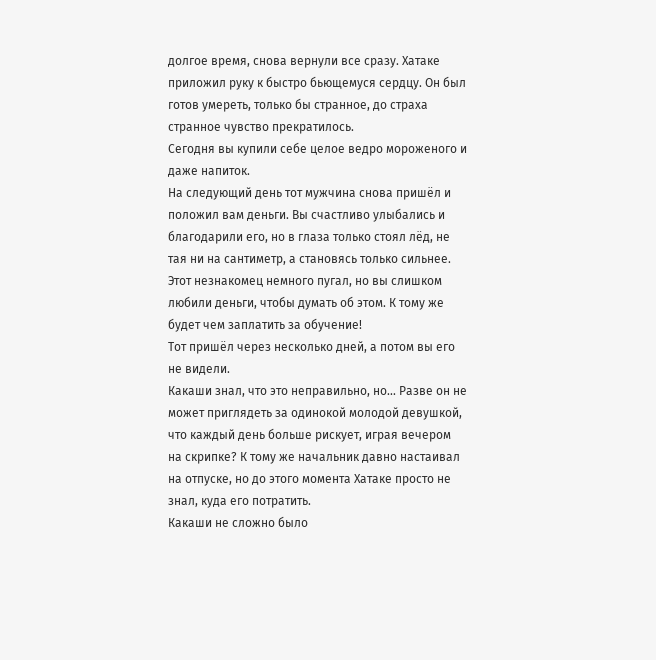долгое время, снова вернули все сразу. Хатаке приложил руку к быстро бьющемуся сердцу. Он был готов умереть, только бы странное, до страха странное чувство прекратилось.
Сегодня вы купили себе целое ведро мороженого и даже напиток.
На следующий день тот мужчина снова пришёл и положил вам деньги. Вы счастливо улыбались и благодарили его, но в глаза только стоял лёд, не тая ни на сантиметр, а становясь только сильнее. Этот незнакомец немного пугал, но вы слишком любили деньги, чтобы думать об этом. К тому же будет чем заплатить за обучение!
Тот пришёл через несколько дней, а потом вы его не видели.
Какаши знал, что это неправильно, но... Разве он не может приглядеть за одинокой молодой девушкой, что каждый день больше рискует, играя вечером на скрипке? К тому же начальник давно настаивал на отпуске, но до этого момента Хатаке просто не знал, куда его потратить.
Какаши не сложно было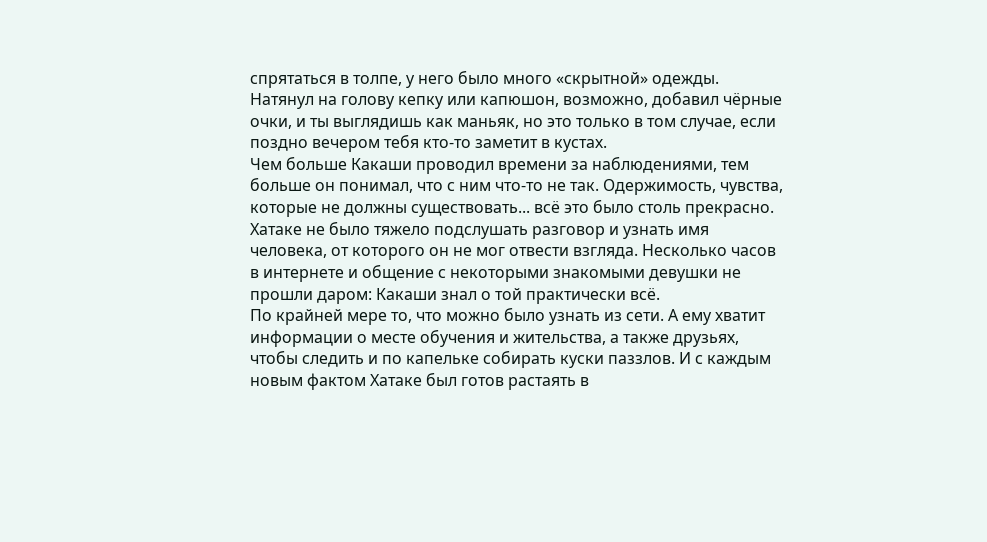спрятаться в толпе, у него было много «скрытной» одежды. Натянул на голову кепку или капюшон, возможно, добавил чёрные очки, и ты выглядишь как маньяк, но это только в том случае, если поздно вечером тебя кто-то заметит в кустах.
Чем больше Какаши проводил времени за наблюдениями, тем больше он понимал, что с ним что-то не так. Одержимость, чувства, которые не должны существовать... всё это было столь прекрасно.
Хатаке не было тяжело подслушать разговор и узнать имя человека, от которого он не мог отвести взгляда. Несколько часов в интернете и общение с некоторыми знакомыми девушки не прошли даром: Какаши знал о той практически всё.
По крайней мере то, что можно было узнать из сети. А ему хватит информации о месте обучения и жительства, а также друзьях, чтобы следить и по капельке собирать куски паззлов. И с каждым новым фактом Хатаке был готов растаять в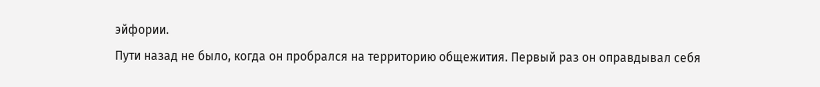эйфории.
Пути назад не было, когда он пробрался на территорию общежития. Первый раз он оправдывал себя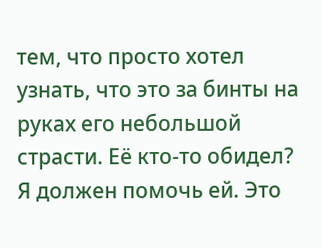тем, что просто хотел узнать, что это за бинты на руках его небольшой страсти. Её кто-то обидел? Я должен помочь ей. Это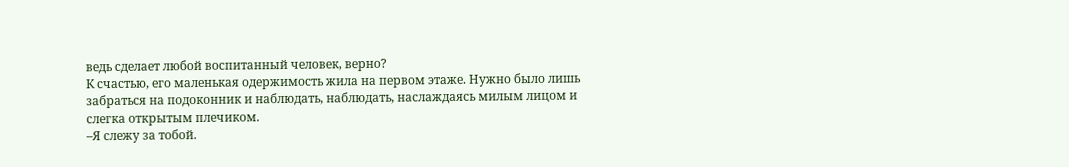ведь сделает любой воспитанный человек, верно?
К счастью, его маленькая одержимость жила на первом этаже. Нужно было лишь забраться на подоконник и наблюдать, наблюдать, наслаждаясь милым лицом и слегка открытым плечиком.
–Я слежу за тобой.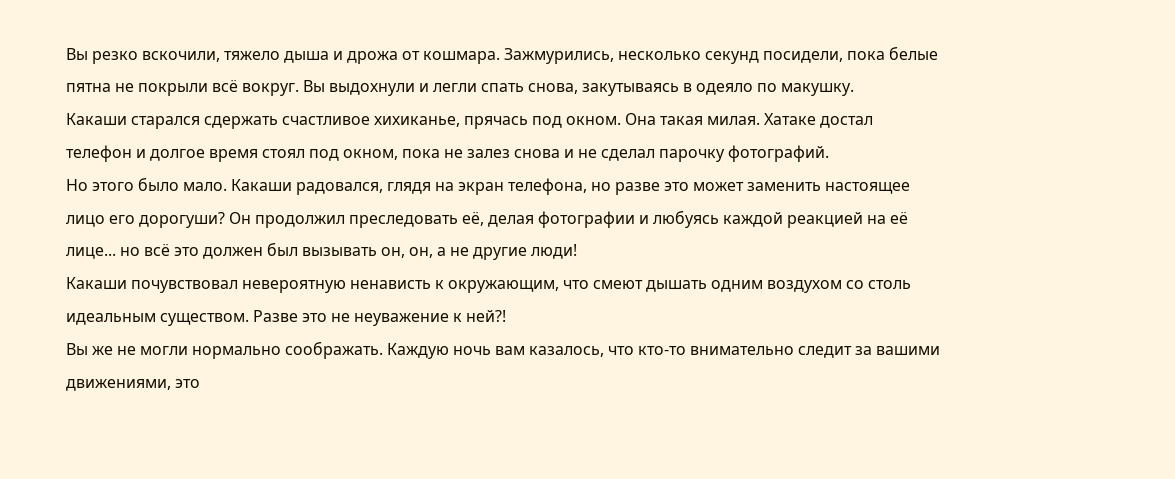Вы резко вскочили, тяжело дыша и дрожа от кошмара. Зажмурились, несколько секунд посидели, пока белые пятна не покрыли всё вокруг. Вы выдохнули и легли спать снова, закутываясь в одеяло по макушку.
Какаши старался сдержать счастливое хихиканье, прячась под окном. Она такая милая. Хатаке достал телефон и долгое время стоял под окном, пока не залез снова и не сделал парочку фотографий.
Но этого было мало. Какаши радовался, глядя на экран телефона, но разве это может заменить настоящее лицо его дорогуши? Он продолжил преследовать её, делая фотографии и любуясь каждой реакцией на её лице... но всё это должен был вызывать он, он, а не другие люди!
Какаши почувствовал невероятную ненависть к окружающим, что смеют дышать одним воздухом со столь идеальным существом. Разве это не неуважение к ней?!
Вы же не могли нормально соображать. Каждую ночь вам казалось, что кто-то внимательно следит за вашими движениями, это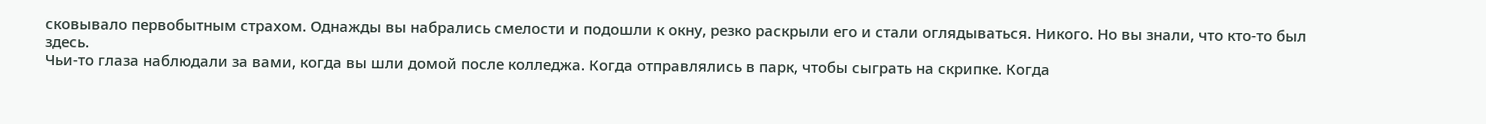сковывало первобытным страхом. Однажды вы набрались смелости и подошли к окну, резко раскрыли его и стали оглядываться. Никого. Но вы знали, что кто-то был здесь.
Чьи-то глаза наблюдали за вами, когда вы шли домой после колледжа. Когда отправлялись в парк, чтобы сыграть на скрипке. Когда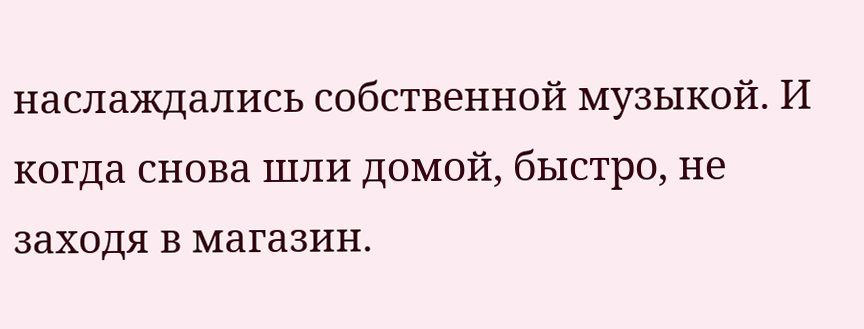наслаждались собственной музыкой. И когда снова шли домой, быстро, не заходя в магазин.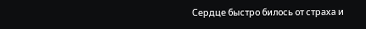Сердце быстро билось от страха и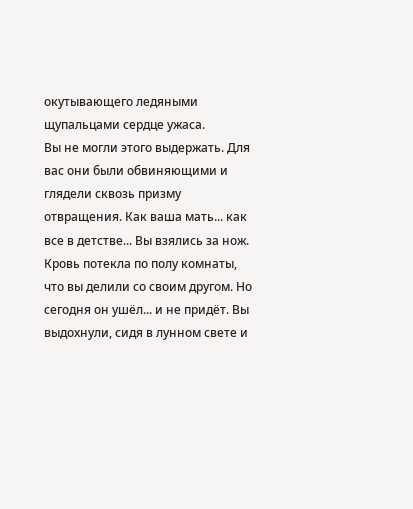окутывающего ледяными щупальцами сердце ужаса.
Вы не могли этого выдержать. Для вас они были обвиняющими и глядели сквозь призму отвращения. Как ваша мать... как все в детстве... Вы взялись за нож.
Кровь потекла по полу комнаты, что вы делили со своим другом. Но сегодня он ушёл... и не придёт. Вы выдохнули, сидя в лунном свете и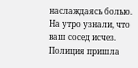наслаждаясь болью.
На утро узнали, что ваш сосед исчез. Полиция пришла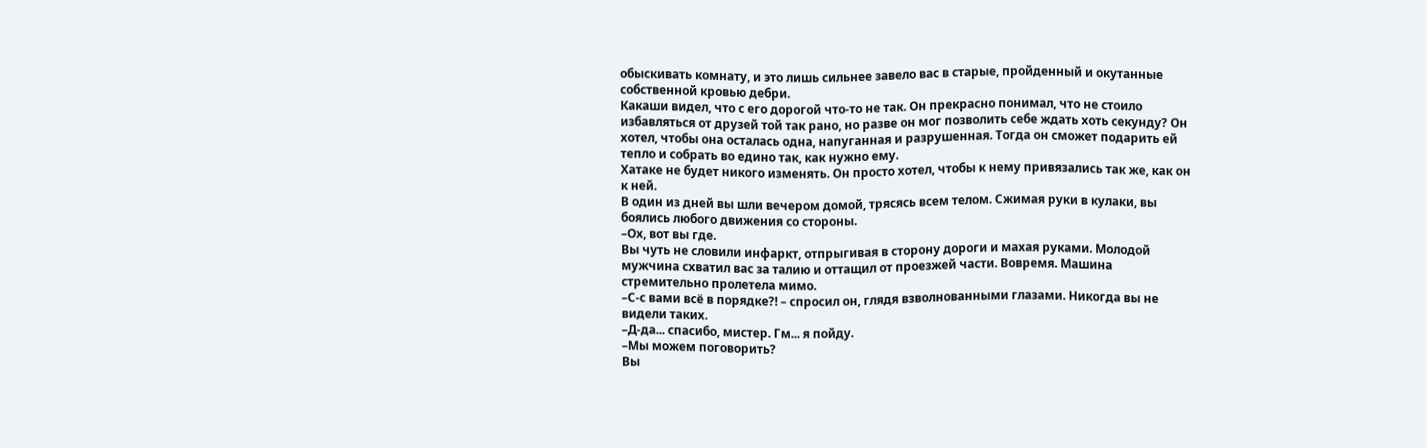обыскивать комнату, и это лишь сильнее завело вас в старые, пройденный и окутанные собственной кровью дебри.
Какаши видел, что с его дорогой что-то не так. Он прекрасно понимал, что не стоило избавляться от друзей той так рано, но разве он мог позволить себе ждать хоть секунду? Он хотел, чтобы она осталась одна, напуганная и разрушенная. Тогда он сможет подарить ей тепло и собрать во едино так, как нужно ему.
Хатаке не будет никого изменять. Он просто хотел, чтобы к нему привязались так же, как он к ней.
В один из дней вы шли вечером домой, трясясь всем телом. Сжимая руки в кулаки, вы боялись любого движения со стороны.
–Ох, вот вы где.
Вы чуть не словили инфаркт, отпрыгивая в сторону дороги и махая руками. Молодой мужчина схватил вас за талию и оттащил от проезжей части. Вовремя. Машина стремительно пролетела мимо.
–С-с вами всё в порядке?! – спросил он, глядя взволнованными глазами. Никогда вы не видели таких.
–Д-да... спасибо, мистер. Гм... я пойду.
–Мы можем поговорить?
Вы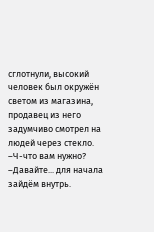сглотнули, высокий человек был окружён светом из магазина, продавец из него задумчиво смотрел на людей через стекло.
–Ч-что вам нужно?
–Давайте... для начала зайдём внутрь.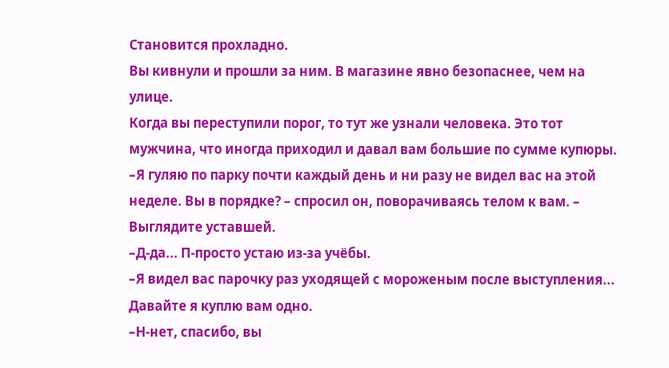Становится прохладно.
Вы кивнули и прошли за ним. В магазине явно безопаснее, чем на улице.
Когда вы переступили порог, то тут же узнали человека. Это тот мужчина, что иногда приходил и давал вам большие по сумме купюры.
–Я гуляю по парку почти каждый день и ни разу не видел вас на этой неделе. Вы в порядке? – спросил он, поворачиваясь телом к вам. – Выглядите уставшей.
–Д-да... П-просто устаю из-за учёбы.
–Я видел вас парочку раз уходящей с мороженым после выступления... Давайте я куплю вам одно.
–Н-нет, спасибо, вы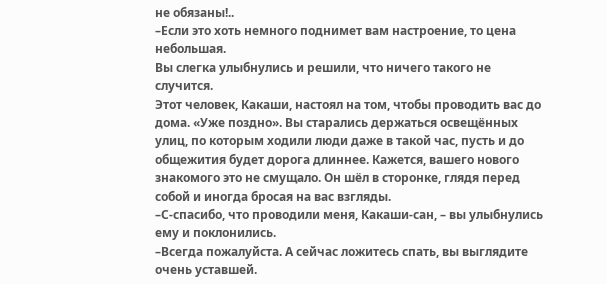не обязаны!..
–Если это хоть немного поднимет вам настроение, то цена небольшая.
Вы слегка улыбнулись и решили, что ничего такого не случится.
Этот человек, Какаши, настоял на том, чтобы проводить вас до дома. «Уже поздно». Вы старались держаться освещённых улиц, по которым ходили люди даже в такой час, пусть и до общежития будет дорога длиннее. Кажется, вашего нового знакомого это не смущало. Он шёл в сторонке, глядя перед собой и иногда бросая на вас взгляды.
–С-спасибо, что проводили меня, Какаши-сан, – вы улыбнулись ему и поклонились.
–Всегда пожалуйста. А сейчас ложитесь спать, вы выглядите очень уставшей.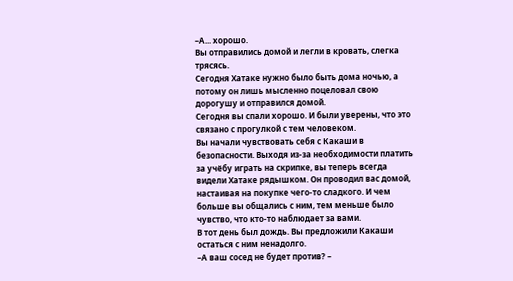–А... хорошо.
Вы отправились домой и легли в кровать, слегка трясясь.
Сегодня Хатаке нужно было быть дома ночью, а потому он лишь мысленно поцеловал свою дорогушу и отправился домой.
Сегодня вы спали хорошо. И были уверены, что это связано с прогулкой с тем человеком.
Вы начали чувствовать себя с Какаши в безопасности. Выходя из-за необходимости платить за учёбу играть на скрипке, вы теперь всегда видели Хатаке рядышком. Он проводил вас домой, настаивая на покупке чего-то сладкого. И чем больше вы общались с ним, тем меньше было чувство, что кто-то наблюдает за вами.
В тот день был дождь. Вы предложили Какаши остаться с ним ненадолго.
–А ваш сосед не будет против? –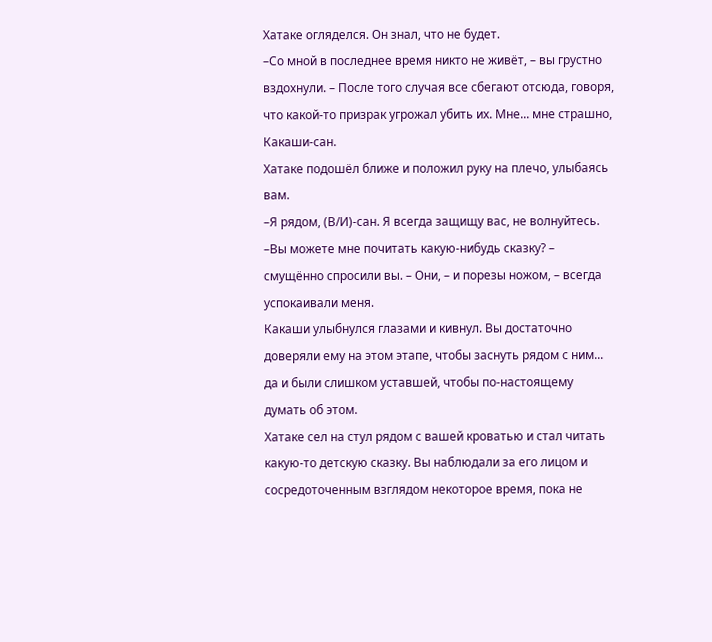Хатаке огляделся. Он знал, что не будет.
–Со мной в последнее время никто не живёт, – вы грустно вздохнули. – После того случая все сбегают отсюда, говоря, что какой-то призрак угрожал убить их. Мне... мне страшно, Какаши-сан.
Хатаке подошёл ближе и положил руку на плечо, улыбаясь вам.
–Я рядом, (В/И)-сан. Я всегда защищу вас, не волнуйтесь.
–Вы можете мне почитать какую-нибудь сказку? – смущённо спросили вы. – Они, – и порезы ножом, – всегда успокаивали меня.
Какаши улыбнулся глазами и кивнул. Вы достаточно доверяли ему на этом этапе, чтобы заснуть рядом с ним... да и были слишком уставшей, чтобы по-настоящему думать об этом.
Хатаке сел на стул рядом с вашей кроватью и стал читать какую-то детскую сказку. Вы наблюдали за его лицом и сосредоточенным взглядом некоторое время, пока не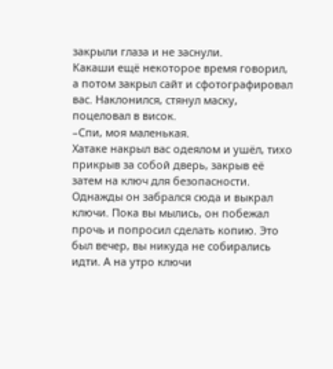закрыли глаза и не заснули.
Какаши ещё некоторое время говорил, а потом закрыл сайт и сфотографировал вас. Наклонился, стянул маску, поцеловал в висок.
–Спи, моя маленькая.
Хатаке накрыл вас одеялом и ушёл, тихо прикрыв за собой дверь, закрыв её затем на ключ для безопасности. Однажды он забрался сюда и выкрал ключи. Пока вы мылись, он побежал прочь и попросил сделать копию. Это был вечер, вы никуда не собирались идти. А на утро ключи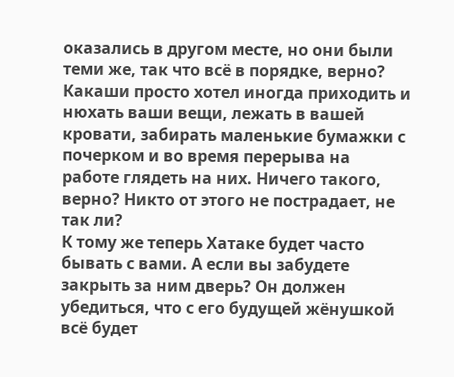оказались в другом месте, но они были теми же, так что всё в порядке, верно?
Какаши просто хотел иногда приходить и нюхать ваши вещи, лежать в вашей кровати, забирать маленькие бумажки с почерком и во время перерыва на работе глядеть на них. Ничего такого, верно? Никто от этого не пострадает, не так ли?
К тому же теперь Хатаке будет часто бывать с вами. А если вы забудете закрыть за ним дверь? Он должен убедиться, что с его будущей жёнушкой всё будет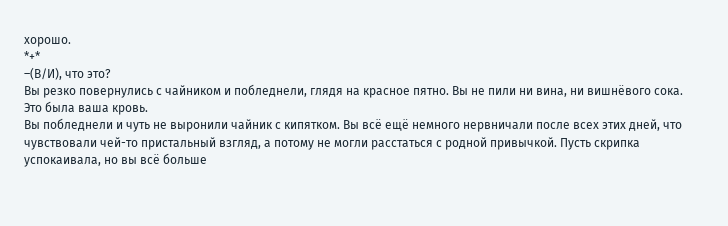хорошо.
*+*
–(В/И), что это?
Вы резко повернулись с чайником и побледнели, глядя на красное пятно. Вы не пили ни вина, ни вишнёвого сока. Это была ваша кровь.
Вы побледнели и чуть не выронили чайник с кипятком. Вы всё ещё немного нервничали после всех этих дней, что чувствовали чей-то пристальный взгляд, а потому не могли расстаться с родной привычкой. Пусть скрипка успокаивала, но вы всё больше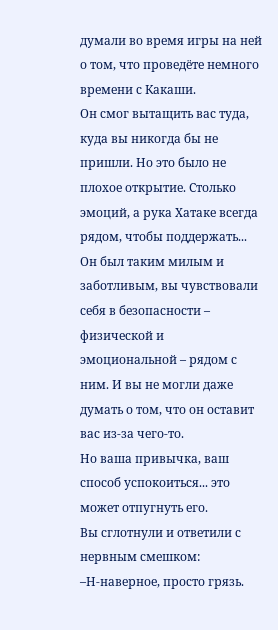думали во время игры на ней о том, что проведёте немного времени с Какаши.
Он смог вытащить вас туда, куда вы никогда бы не пришли. Но это было не плохое открытие. Столько эмоций, а рука Хатаке всегда рядом, чтобы поддержать... Он был таким милым и заботливым, вы чувствовали себя в безопасности – физической и эмоциональной – рядом с ним. И вы не могли даже думать о том, что он оставит вас из-за чего-то.
Но ваша привычка, ваш способ успокоиться... это может отпугнуть его.
Вы сглотнули и ответили с нервным смешком:
–Н-наверное, просто грязь.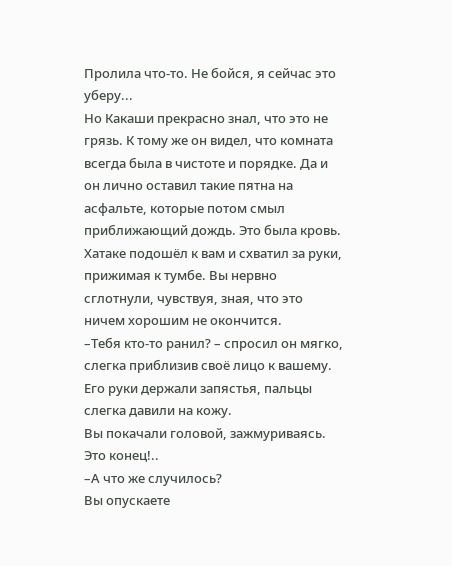Пролила что-то. Не бойся, я сейчас это уберу...
Но Какаши прекрасно знал, что это не грязь. К тому же он видел, что комната всегда была в чистоте и порядке. Да и он лично оставил такие пятна на асфальте, которые потом смыл приближающий дождь. Это была кровь.
Хатаке подошёл к вам и схватил за руки, прижимая к тумбе. Вы нервно сглотнули, чувствуя, зная, что это ничем хорошим не окончится.
–Тебя кто-то ранил? – спросил он мягко, слегка приблизив своё лицо к вашему. Его руки держали запястья, пальцы слегка давили на кожу.
Вы покачали головой, зажмуриваясь. Это конец!..
–А что же случилось?
Вы опускаете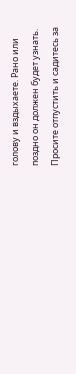голову и вздыхаете. Рано или поздно он должен будет узнать. Просите отпустить и садитесь за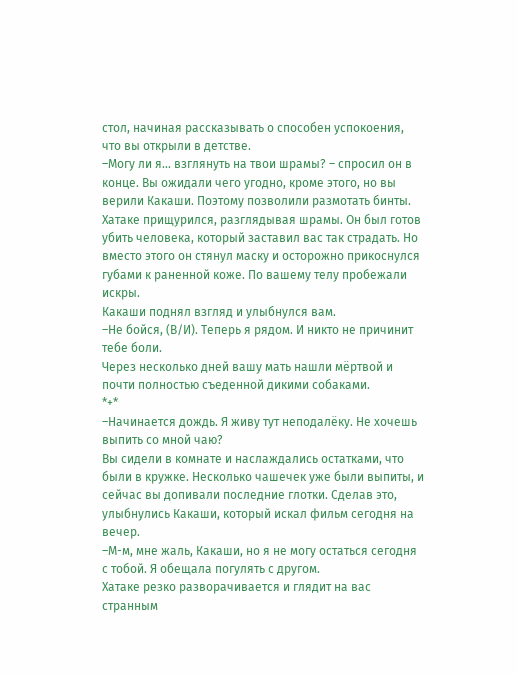стол, начиная рассказывать о способен успокоения, что вы открыли в детстве.
–Могу ли я... взглянуть на твои шрамы? – спросил он в конце. Вы ожидали чего угодно, кроме этого, но вы верили Какаши. Поэтому позволили размотать бинты.
Хатаке прищурился, разглядывая шрамы. Он был готов убить человека, который заставил вас так страдать. Но вместо этого он стянул маску и осторожно прикоснулся губами к раненной коже. По вашему телу пробежали искры.
Какаши поднял взгляд и улыбнулся вам.
–Не бойся, (В/И). Теперь я рядом. И никто не причинит тебе боли.
Через несколько дней вашу мать нашли мёртвой и почти полностью съеденной дикими собаками.
*+*
–Начинается дождь. Я живу тут неподалёку. Не хочешь выпить со мной чаю?
Вы сидели в комнате и наслаждались остатками, что были в кружке. Несколько чашечек уже были выпиты, и сейчас вы допивали последние глотки. Сделав это, улыбнулись Какаши, который искал фильм сегодня на вечер.
–М-м, мне жаль, Какаши, но я не могу остаться сегодня с тобой. Я обещала погулять с другом.
Хатаке резко разворачивается и глядит на вас странным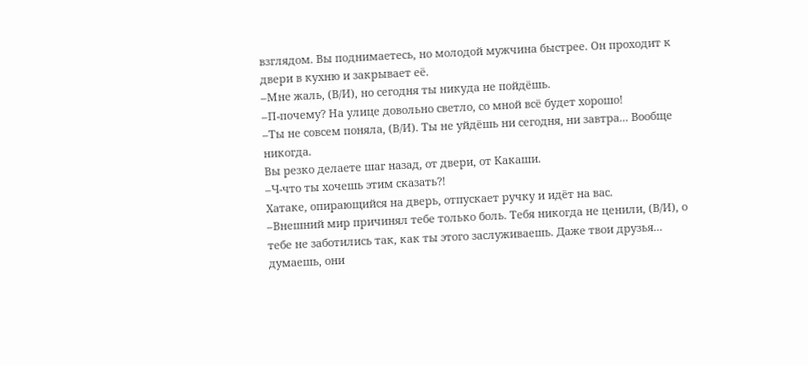взглядом. Вы поднимаетесь, но молодой мужчина быстрее. Он проходит к двери в кухню и закрывает её.
–Мне жаль, (В/И), но сегодня ты никуда не пойдёшь.
–П-почему? На улице довольно светло, со мной всё будет хорошо!
–Ты не совсем поняла, (В/И). Ты не уйдёшь ни сегодня, ни завтра... Вообще никогда.
Вы резко делаете шаг назад, от двери, от Какаши.
–Ч-что ты хочешь этим сказать?!
Хатаке, опирающийся на дверь, отпускает ручку и идёт на вас.
–Внешний мир причинял тебе только боль. Тебя никогда не ценили, (В/И), о тебе не заботились так, как ты этого заслуживаешь. Даже твои друзья... думаешь, они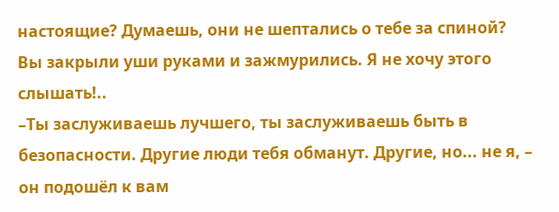настоящие? Думаешь, они не шептались о тебе за спиной?
Вы закрыли уши руками и зажмурились. Я не хочу этого слышать!..
–Ты заслуживаешь лучшего, ты заслуживаешь быть в безопасности. Другие люди тебя обманут. Другие, но... не я, – он подошёл к вам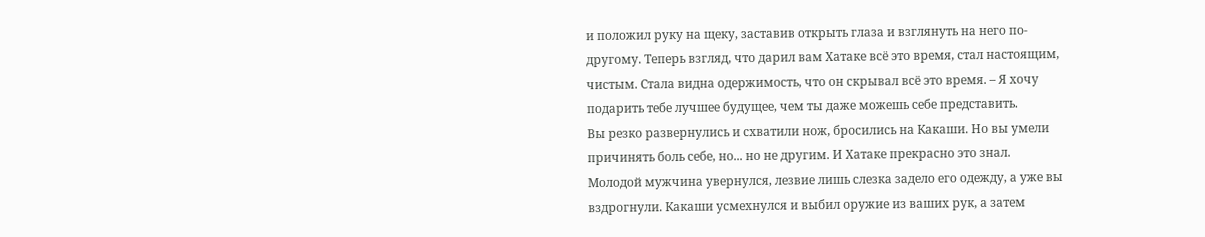и положил руку на щеку, заставив открыть глаза и взглянуть на него по-другому. Теперь взгляд, что дарил вам Хатаке всё это время, стал настоящим, чистым. Стала видна одержимость, что он скрывал всё это время. – Я хочу подарить тебе лучшее будущее, чем ты даже можешь себе представить.
Вы резко развернулись и схватили нож, бросились на Какаши. Но вы умели причинять боль себе, но... но не другим. И Хатаке прекрасно это знал.
Молодой мужчина увернулся, лезвие лишь слезка задело его одежду, а уже вы вздрогнули. Какаши усмехнулся и выбил оружие из ваших рук, а затем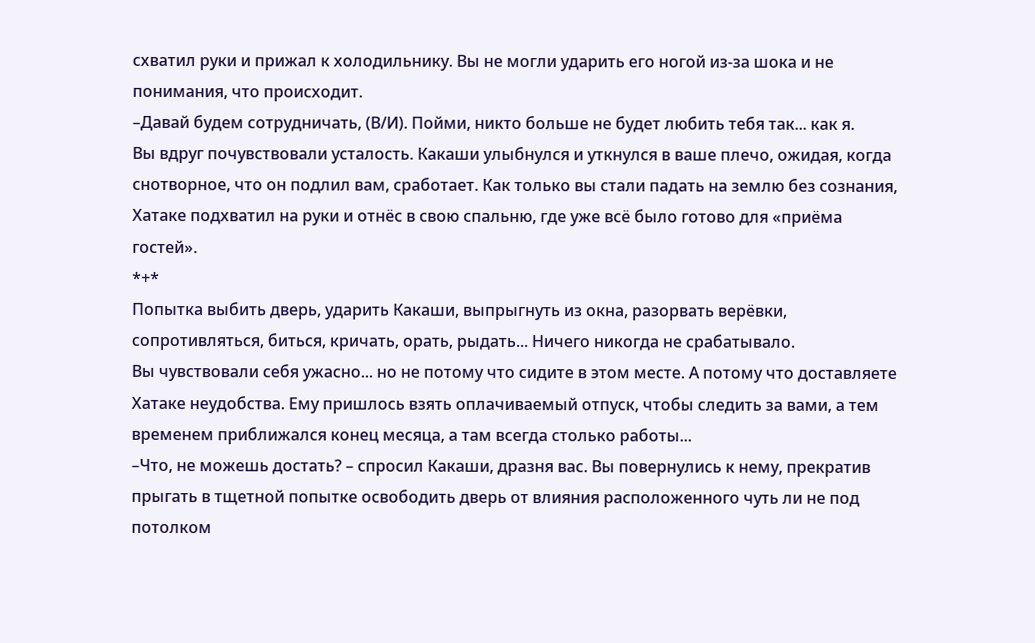схватил руки и прижал к холодильнику. Вы не могли ударить его ногой из-за шока и не понимания, что происходит.
–Давай будем сотрудничать, (В/И). Пойми, никто больше не будет любить тебя так... как я.
Вы вдруг почувствовали усталость. Какаши улыбнулся и уткнулся в ваше плечо, ожидая, когда снотворное, что он подлил вам, сработает. Как только вы стали падать на землю без сознания, Хатаке подхватил на руки и отнёс в свою спальню, где уже всё было готово для «приёма гостей».
*+*
Попытка выбить дверь, ударить Какаши, выпрыгнуть из окна, разорвать верёвки, сопротивляться, биться, кричать, орать, рыдать... Ничего никогда не срабатывало.
Вы чувствовали себя ужасно... но не потому что сидите в этом месте. А потому что доставляете Хатаке неудобства. Ему пришлось взять оплачиваемый отпуск, чтобы следить за вами, а тем временем приближался конец месяца, а там всегда столько работы...
–Что, не можешь достать? – спросил Какаши, дразня вас. Вы повернулись к нему, прекратив прыгать в тщетной попытке освободить дверь от влияния расположенного чуть ли не под потолком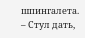шпингалета. – Стул дать,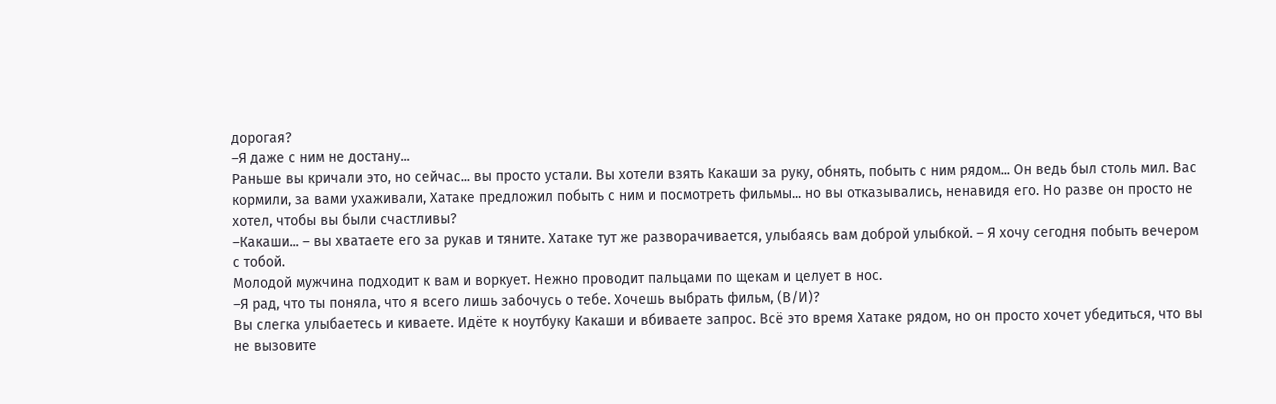дорогая?
–Я даже с ним не достану...
Раньше вы кричали это, но сейчас... вы просто устали. Вы хотели взять Какаши за руку, обнять, побыть с ним рядом... Он ведь был столь мил. Вас кормили, за вами ухаживали, Хатаке предложил побыть с ним и посмотреть фильмы... но вы отказывались, ненавидя его. Но разве он просто не хотел, чтобы вы были счастливы?
–Какаши... – вы хватаете его за рукав и тяните. Хатаке тут же разворачивается, улыбаясь вам доброй улыбкой. – Я хочу сегодня побыть вечером с тобой.
Молодой мужчина подходит к вам и воркует. Нежно проводит пальцами по щекам и целует в нос.
–Я рад, что ты поняла, что я всего лишь забочусь о тебе. Хочешь выбрать фильм, (В/И)?
Вы слегка улыбаетесь и киваете. Идёте к ноутбуку Какаши и вбиваете запрос. Всё это время Хатаке рядом, но он просто хочет убедиться, что вы не вызовите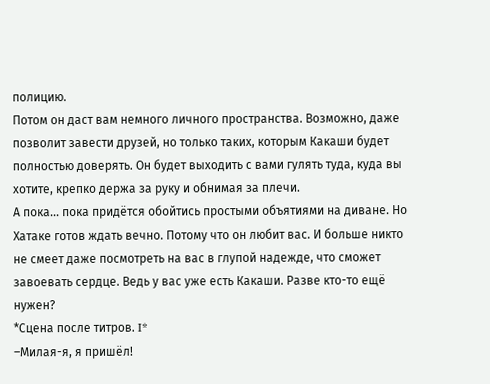полицию.
Потом он даст вам немного личного пространства. Возможно, даже позволит завести друзей, но только таких, которым Какаши будет полностью доверять. Он будет выходить с вами гулять туда, куда вы хотите, крепко держа за руку и обнимая за плечи.
А пока... пока придётся обойтись простыми объятиями на диване. Но Хатаке готов ждать вечно. Потому что он любит вас. И больше никто не смеет даже посмотреть на вас в глупой надежде, что сможет завоевать сердце. Ведь у вас уже есть Какаши. Разве кто-то ещё нужен?
*Сцена после титров. I*
–Милая-я, я пришёл!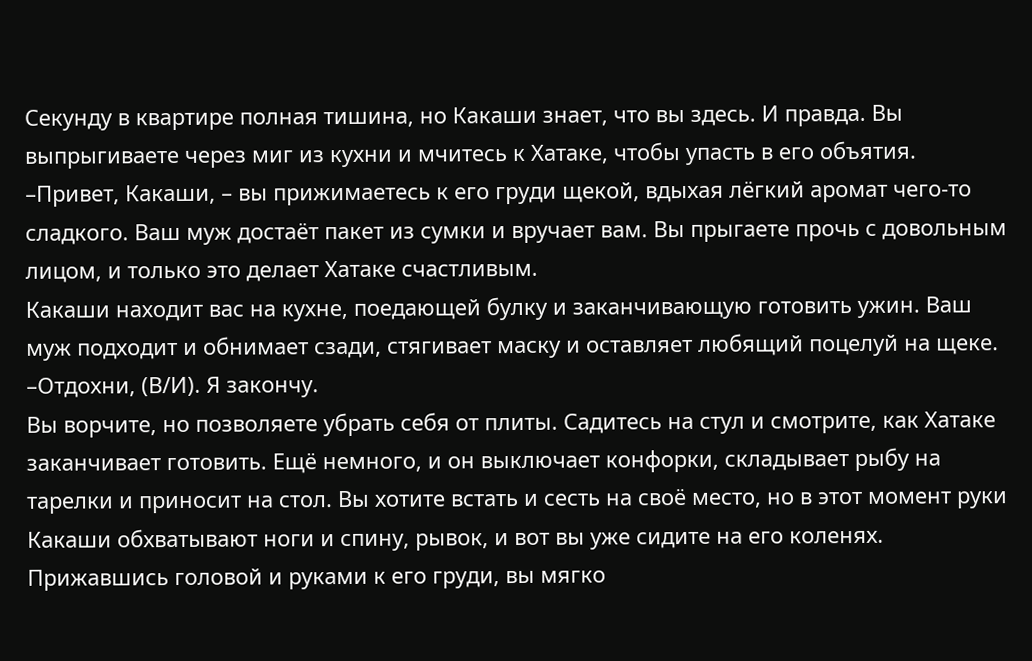Секунду в квартире полная тишина, но Какаши знает, что вы здесь. И правда. Вы выпрыгиваете через миг из кухни и мчитесь к Хатаке, чтобы упасть в его объятия.
–Привет, Какаши, – вы прижимаетесь к его груди щекой, вдыхая лёгкий аромат чего-то сладкого. Ваш муж достаёт пакет из сумки и вручает вам. Вы прыгаете прочь с довольным лицом, и только это делает Хатаке счастливым.
Какаши находит вас на кухне, поедающей булку и заканчивающую готовить ужин. Ваш муж подходит и обнимает сзади, стягивает маску и оставляет любящий поцелуй на щеке.
–Отдохни, (В/И). Я закончу.
Вы ворчите, но позволяете убрать себя от плиты. Садитесь на стул и смотрите, как Хатаке заканчивает готовить. Ещё немного, и он выключает конфорки, складывает рыбу на тарелки и приносит на стол. Вы хотите встать и сесть на своё место, но в этот момент руки Какаши обхватывают ноги и спину, рывок, и вот вы уже сидите на его коленях.
Прижавшись головой и руками к его груди, вы мягко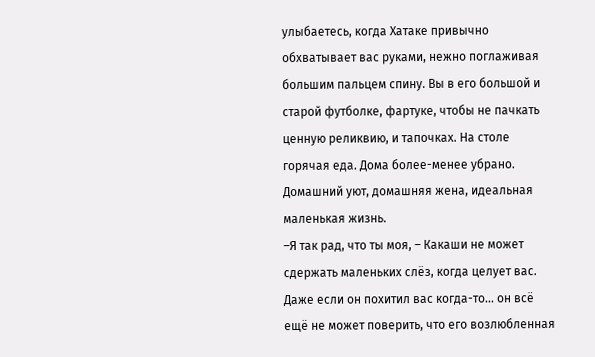улыбаетесь, когда Хатаке привычно обхватывает вас руками, нежно поглаживая большим пальцем спину. Вы в его большой и старой футболке, фартуке, чтобы не пачкать ценную реликвию, и тапочках. На столе горячая еда. Дома более-менее убрано. Домашний уют, домашняя жена, идеальная маленькая жизнь.
–Я так рад, что ты моя, – Какаши не может сдержать маленьких слёз, когда целует вас. Даже если он похитил вас когда-то... он всё ещё не может поверить, что его возлюбленная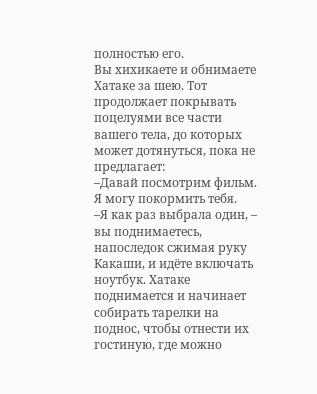полностью его.
Вы хихикаете и обнимаете Хатаке за шею. Тот продолжает покрывать поцелуями все части вашего тела, до которых может дотянуться, пока не предлагает:
–Давай посмотрим фильм. Я могу покормить тебя.
–Я как раз выбрала один, – вы поднимаетесь, напоследок сжимая руку Какаши, и идёте включать ноутбук. Хатаке поднимается и начинает собирать тарелки на поднос, чтобы отнести их гостиную, где можно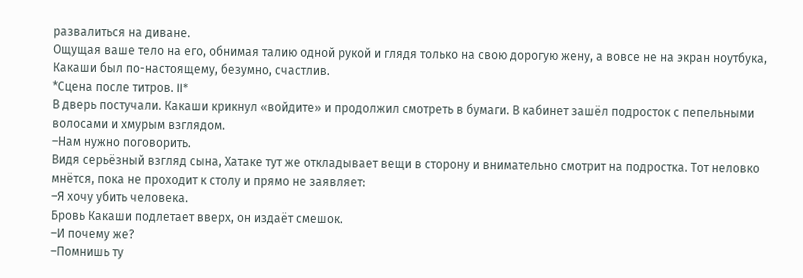развалиться на диване.
Ощущая ваше тело на его, обнимая талию одной рукой и глядя только на свою дорогую жену, а вовсе не на экран ноутбука, Какаши был по-настоящему, безумно, счастлив.
*Сцена после титров. II*
В дверь постучали. Какаши крикнул «войдите» и продолжил смотреть в бумаги. В кабинет зашёл подросток с пепельными волосами и хмурым взглядом.
–Нам нужно поговорить.
Видя серьёзный взгляд сына, Хатаке тут же откладывает вещи в сторону и внимательно смотрит на подростка. Тот неловко мнётся, пока не проходит к столу и прямо не заявляет:
–Я хочу убить человека.
Бровь Какаши подлетает вверх, он издаёт смешок.
–И почему же?
–Помнишь ту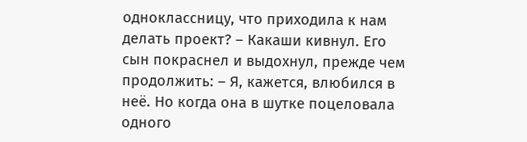одноклассницу, что приходила к нам делать проект? – Какаши кивнул. Его сын покраснел и выдохнул, прежде чем продолжить: – Я, кажется, влюбился в неё. Но когда она в шутке поцеловала одного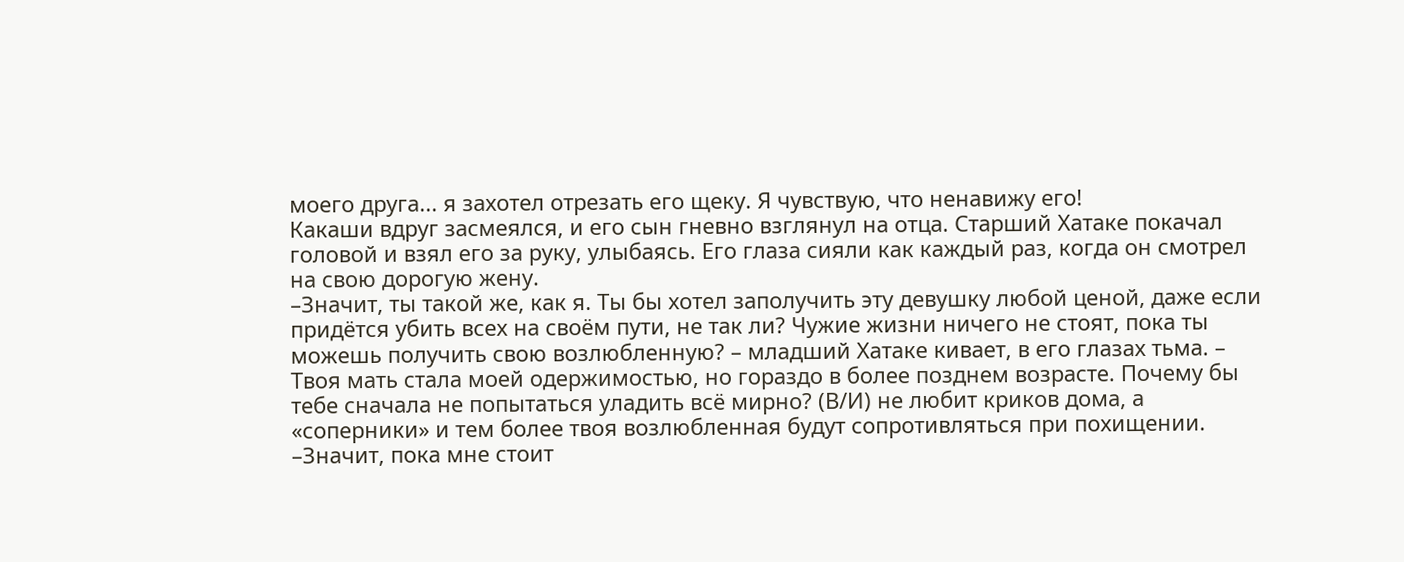моего друга... я захотел отрезать его щеку. Я чувствую, что ненавижу его!
Какаши вдруг засмеялся, и его сын гневно взглянул на отца. Старший Хатаке покачал головой и взял его за руку, улыбаясь. Его глаза сияли как каждый раз, когда он смотрел на свою дорогую жену.
–Значит, ты такой же, как я. Ты бы хотел заполучить эту девушку любой ценой, даже если придётся убить всех на своём пути, не так ли? Чужие жизни ничего не стоят, пока ты можешь получить свою возлюбленную? – младший Хатаке кивает, в его глазах тьма. – Твоя мать стала моей одержимостью, но гораздо в более позднем возрасте. Почему бы тебе сначала не попытаться уладить всё мирно? (В/И) не любит криков дома, а «соперники» и тем более твоя возлюбленная будут сопротивляться при похищении.
–Значит, пока мне стоит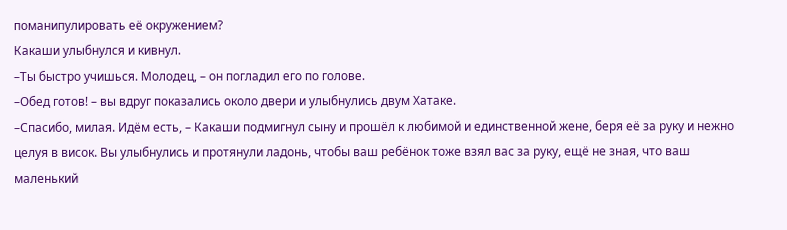поманипулировать её окружением?
Какаши улыбнулся и кивнул.
–Ты быстро учишься. Молодец, – он погладил его по голове.
–Обед готов! – вы вдруг показались около двери и улыбнулись двум Хатаке.
–Спасибо, милая. Идём есть, – Какаши подмигнул сыну и прошёл к любимой и единственной жене, беря её за руку и нежно целуя в висок. Вы улыбнулись и протянули ладонь, чтобы ваш ребёнок тоже взял вас за руку, ещё не зная, что ваш маленький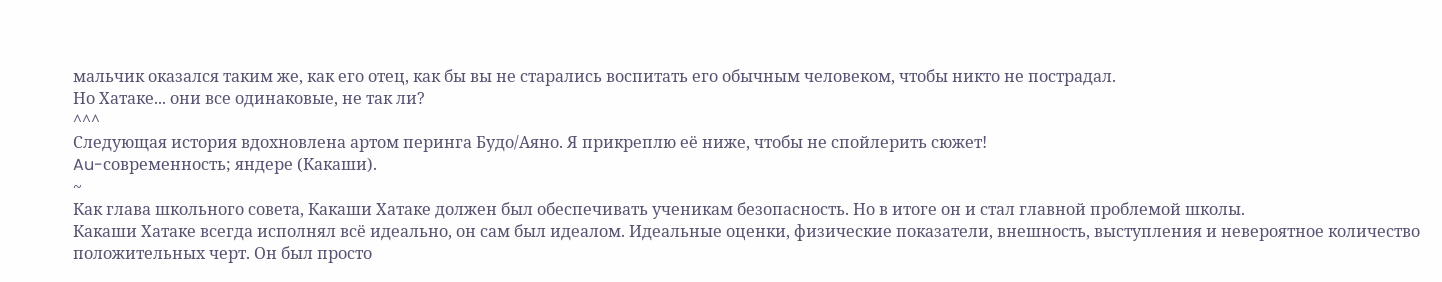мальчик оказался таким же, как его отец, как бы вы не старались воспитать его обычным человеком, чтобы никто не пострадал.
Но Хатаке... они все одинаковые, не так ли?
^^^
Следующая история вдохновлена артом перинга Будо/Аяно. Я прикреплю её ниже, чтобы не спойлерить сюжет!
Au-современность; яндере (Какаши).
~
Как глава школьного совета, Какаши Хатаке должен был обеспечивать ученикам безопасность. Но в итоге он и стал главной проблемой школы.
Какаши Хатаке всегда исполнял всё идеально, он сам был идеалом. Идеальные оценки, физические показатели, внешность, выступления и невероятное количество положительных черт. Он был просто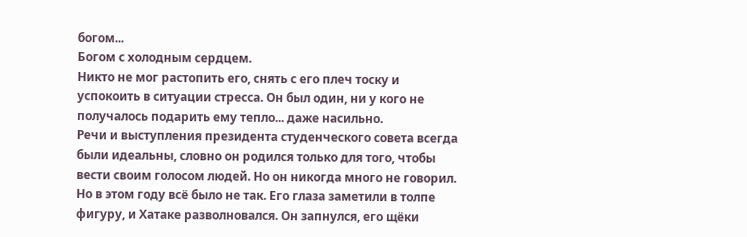богом...
Богом с холодным сердцем.
Никто не мог растопить его, снять с его плеч тоску и успокоить в ситуации стресса. Он был один, ни у кого не получалось подарить ему тепло... даже насильно.
Речи и выступления президента студенческого совета всегда были идеальны, словно он родился только для того, чтобы вести своим голосом людей. Но он никогда много не говорил.
Но в этом году всё было не так. Его глаза заметили в толпе фигуру, и Хатаке разволновался. Он запнулся, его щёки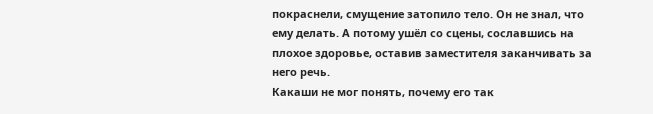покраснели, смущение затопило тело. Он не знал, что ему делать. А потому ушёл со сцены, сославшись на плохое здоровье, оставив заместителя заканчивать за него речь.
Какаши не мог понять, почему его так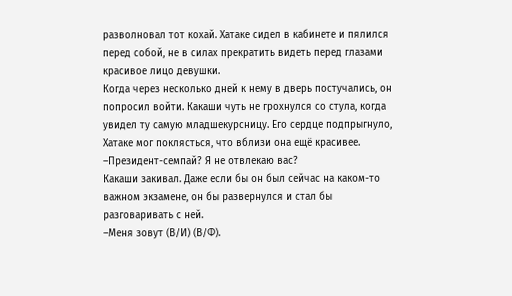разволновал тот кохай. Хатаке сидел в кабинете и пялился перед собой, не в силах прекратить видеть перед глазами красивое лицо девушки.
Когда через несколько дней к нему в дверь постучались, он попросил войти. Какаши чуть не грохнулся со стула, когда увидел ту самую младшекурсницу. Его сердце подпрыгнуло, Хатаке мог поклясться, что вблизи она ещё красивее.
–Президент-семпай? Я не отвлекаю вас?
Какаши закивал. Даже если бы он был сейчас на каком-то важном экзамене, он бы развернулся и стал бы разговаривать с ней.
–Меня зовут (В/И) (В/Ф).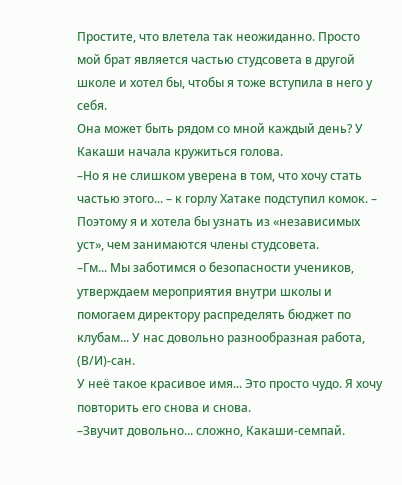Простите, что влетела так неожиданно. Просто мой брат является частью студсовета в другой школе и хотел бы, чтобы я тоже вступила в него у себя.
Она может быть рядом со мной каждый день? У Какаши начала кружиться голова.
–Но я не слишком уверена в том, что хочу стать частью этого... – к горлу Хатаке подступил комок. – Поэтому я и хотела бы узнать из «независимых уст», чем занимаются члены студсовета.
–Гм... Мы заботимся о безопасности учеников, утверждаем мероприятия внутри школы и помогаем директору распределять бюджет по клубам... У нас довольно разнообразная работа, (В/И)-сан.
У неё такое красивое имя... Это просто чудо. Я хочу повторить его снова и снова.
–Звучит довольно... сложно, Какаши-семпай.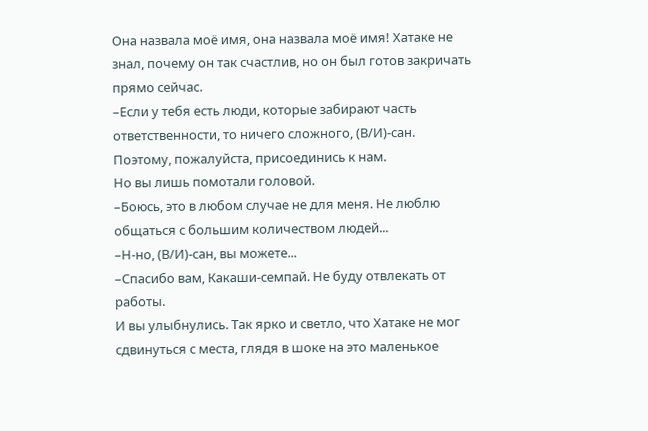Она назвала моё имя, она назвала моё имя! Хатаке не знал, почему он так счастлив, но он был готов закричать прямо сейчас.
–Если у тебя есть люди, которые забирают часть ответственности, то ничего сложного, (В/И)-сан.
Поэтому, пожалуйста, присоединись к нам.
Но вы лишь помотали головой.
–Боюсь, это в любом случае не для меня. Не люблю общаться с большим количеством людей...
–Н-но, (В/И)-сан, вы можете...
–Спасибо вам, Какаши-семпай. Не буду отвлекать от работы.
И вы улыбнулись. Так ярко и светло, что Хатаке не мог сдвинуться с места, глядя в шоке на это маленькое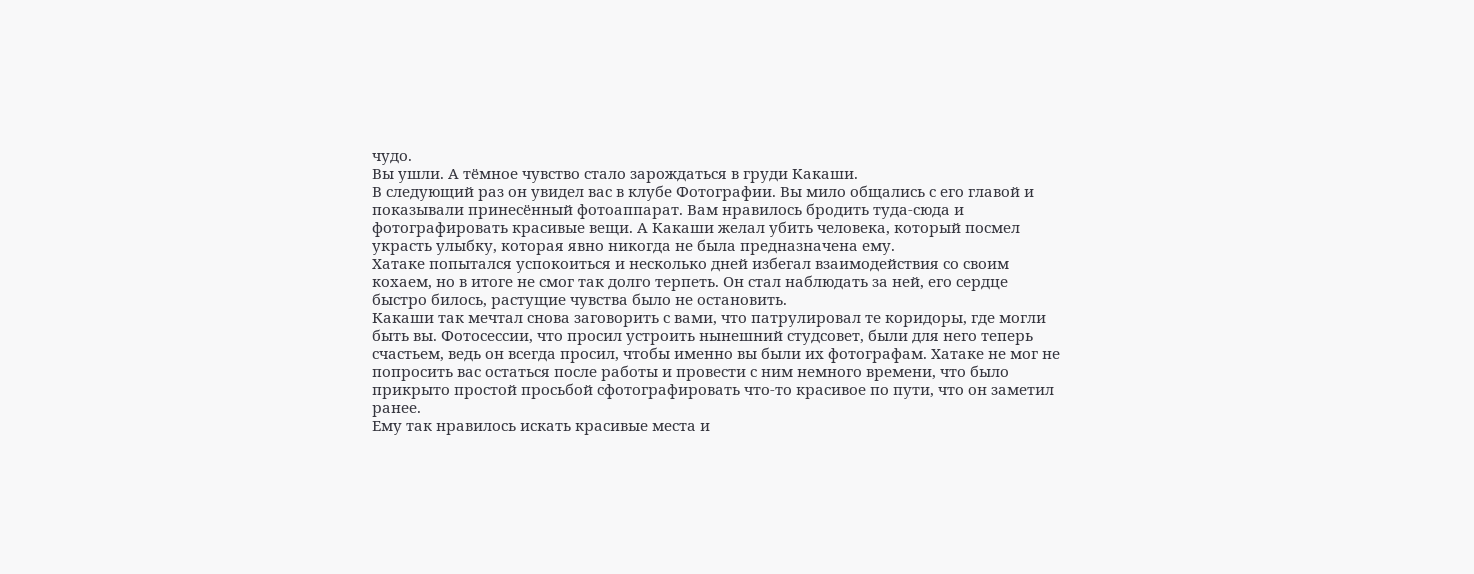чудо.
Вы ушли. А тёмное чувство стало зарождаться в груди Какаши.
В следующий раз он увидел вас в клубе Фотографии. Вы мило общались с его главой и показывали принесённый фотоаппарат. Вам нравилось бродить туда-сюда и фотографировать красивые вещи. А Какаши желал убить человека, который посмел украсть улыбку, которая явно никогда не была предназначена ему.
Хатаке попытался успокоиться и несколько дней избегал взаимодействия со своим кохаем, но в итоге не смог так долго терпеть. Он стал наблюдать за ней, его сердце быстро билось, растущие чувства было не остановить.
Какаши так мечтал снова заговорить с вами, что патрулировал те коридоры, где могли быть вы. Фотосессии, что просил устроить нынешний студсовет, были для него теперь счастьем, ведь он всегда просил, чтобы именно вы были их фотографам. Хатаке не мог не попросить вас остаться после работы и провести с ним немного времени, что было прикрыто простой просьбой сфотографировать что-то красивое по пути, что он заметил ранее.
Ему так нравилось искать красивые места и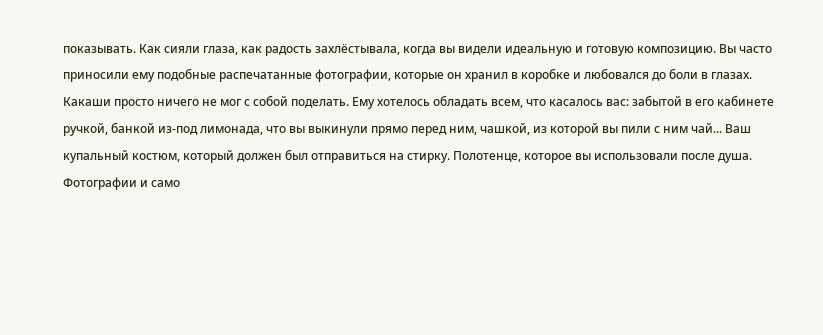показывать. Как сияли глаза, как радость захлёстывала, когда вы видели идеальную и готовую композицию. Вы часто приносили ему подобные распечатанные фотографии, которые он хранил в коробке и любовался до боли в глазах.
Какаши просто ничего не мог с собой поделать. Ему хотелось обладать всем, что касалось вас: забытой в его кабинете ручкой, банкой из-под лимонада, что вы выкинули прямо перед ним, чашкой, из которой вы пили с ним чай... Ваш купальный костюм, который должен был отправиться на стирку. Полотенце, которое вы использовали после душа. Фотографии и само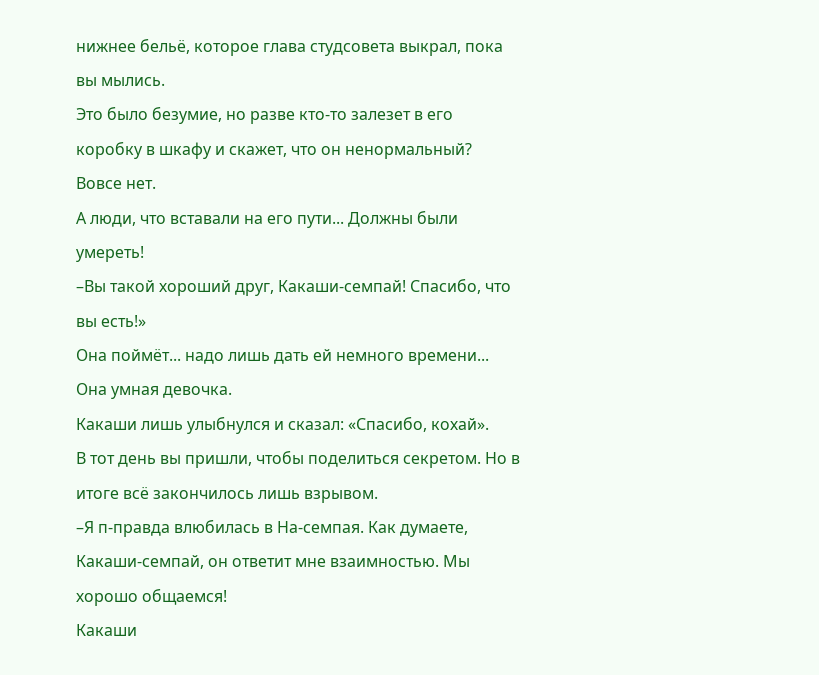нижнее бельё, которое глава студсовета выкрал, пока вы мылись.
Это было безумие, но разве кто-то залезет в его коробку в шкафу и скажет, что он ненормальный? Вовсе нет.
А люди, что вставали на его пути... Должны были умереть!
–Вы такой хороший друг, Какаши-семпай! Спасибо, что вы есть!»
Она поймёт... надо лишь дать ей немного времени... Она умная девочка.
Какаши лишь улыбнулся и сказал: «Спасибо, кохай».
В тот день вы пришли, чтобы поделиться секретом. Но в итоге всё закончилось лишь взрывом.
–Я п-правда влюбилась в На-семпая. Как думаете, Какаши-семпай, он ответит мне взаимностью. Мы хорошо общаемся!
Какаши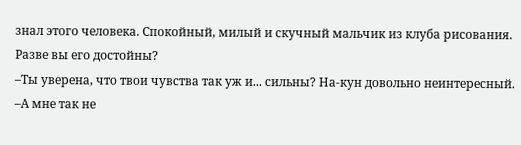знал этого человека. Спокойный, милый и скучный мальчик из клуба рисования. Разве вы его достойны?
–Ты уверена, что твои чувства так уж и... сильны? На-кун довольно неинтересный.
–А мне так не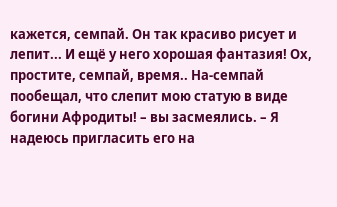кажется, семпай. Он так красиво рисует и лепит... И ещё у него хорошая фантазия! Ох, простите, семпай, время.. На-семпай пообещал, что слепит мою статую в виде богини Афродиты! – вы засмеялись. – Я надеюсь пригласить его на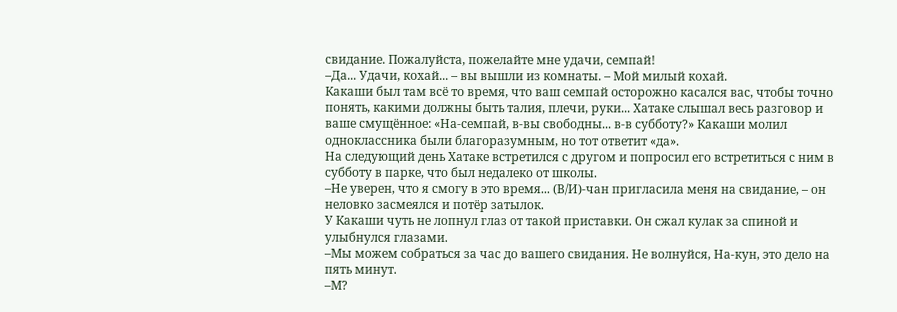свидание. Пожалуйста, пожелайте мне удачи, семпай!
–Да... Удачи, кохай... – вы вышли из комнаты. – Мой милый кохай.
Какаши был там всё то время, что ваш семпай осторожно касался вас, чтобы точно понять, какими должны быть талия, плечи, руки... Хатаке слышал весь разговор и ваше смущённое: «На-семпай, в-вы свободны... в-в субботу?» Какаши молил одноклассника были благоразумным, но тот ответит «да».
На следующий день Хатаке встретился с другом и попросил его встретиться с ним в субботу в парке, что был недалеко от школы.
–Не уверен, что я смогу в это время... (В/И)-чан пригласила меня на свидание, – он неловко засмеялся и потёр затылок.
У Какаши чуть не лопнул глаз от такой приставки. Он сжал кулак за спиной и улыбнулся глазами.
–Мы можем собраться за час до вашего свидания. Не волнуйся, На-кун, это дело на пять минут.
–М?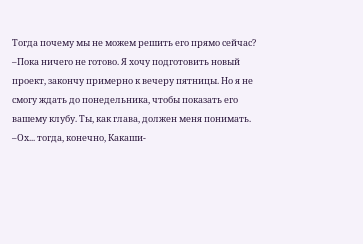Тогда почему мы не можем решить его прямо сейчас?
–Пока ничего не готово. Я хочу подготовить новый проект, закончу примерно к вечеру пятницы. Но я не смогу ждать до понедельника, чтобы показать его вашему клубу. Ты, как глава, должен меня понимать.
–Ох... тогда, конечно, Какаши-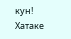кун!
Хатаке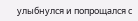улыбнулся и попрощался с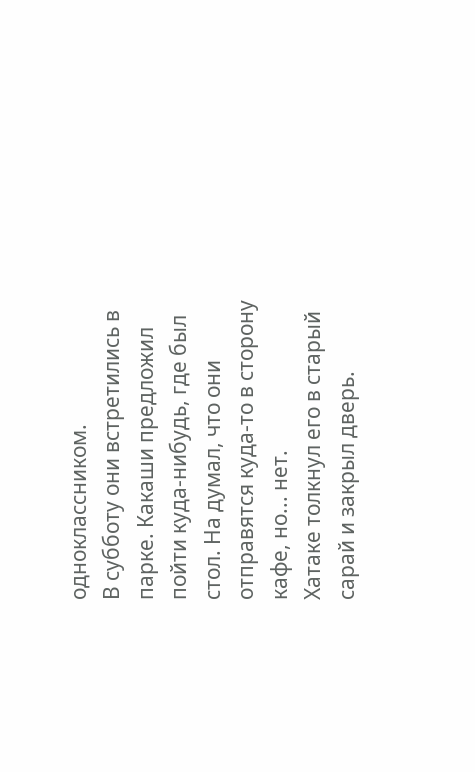одноклассником.
В субботу они встретились в парке. Какаши предложил пойти куда-нибудь, где был стол. На думал, что они отправятся куда-то в сторону кафе, но... нет.
Хатаке толкнул его в старый сарай и закрыл дверь.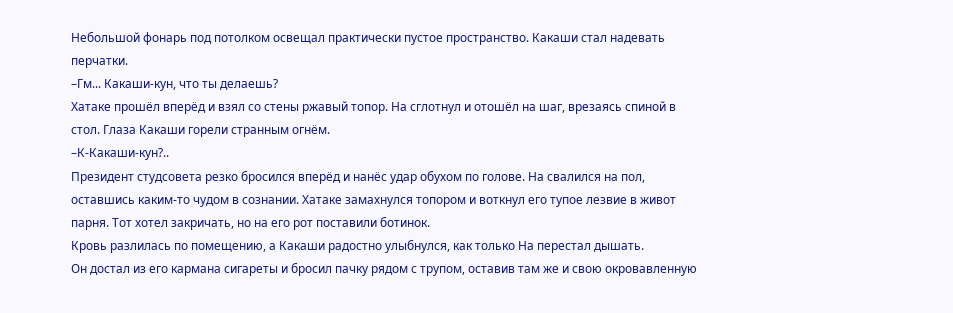Небольшой фонарь под потолком освещал практически пустое пространство. Какаши стал надевать перчатки.
–Гм... Какаши-кун, что ты делаешь?
Хатаке прошёл вперёд и взял со стены ржавый топор. На сглотнул и отошёл на шаг, врезаясь спиной в стол. Глаза Какаши горели странным огнём.
–К-Какаши-кун?..
Президент студсовета резко бросился вперёд и нанёс удар обухом по голове. На свалился на пол, оставшись каким-то чудом в сознании. Хатаке замахнулся топором и воткнул его тупое лезвие в живот парня. Тот хотел закричать, но на его рот поставили ботинок.
Кровь разлилась по помещению, а Какаши радостно улыбнулся, как только На перестал дышать.
Он достал из его кармана сигареты и бросил пачку рядом с трупом, оставив там же и свою окровавленную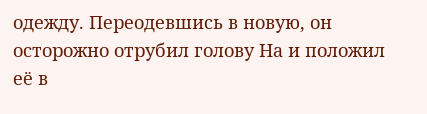одежду. Переодевшись в новую, он осторожно отрубил голову На и положил её в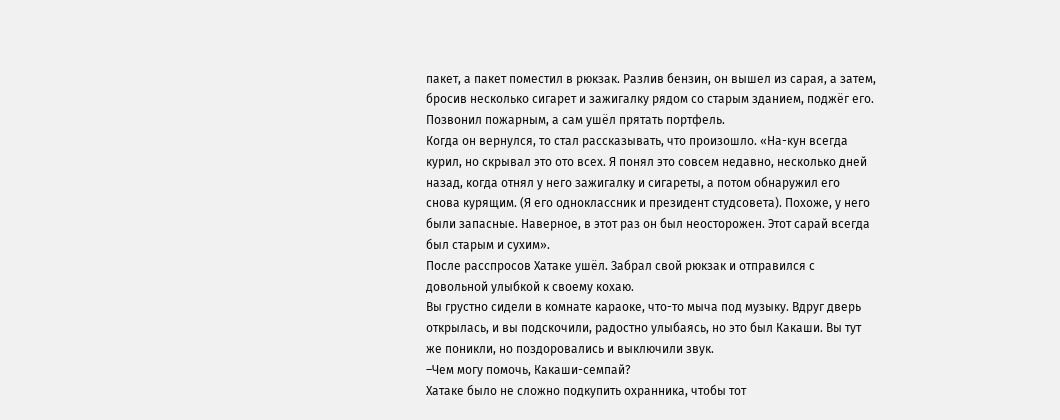пакет, а пакет поместил в рюкзак. Разлив бензин, он вышел из сарая, а затем, бросив несколько сигарет и зажигалку рядом со старым зданием, поджёг его. Позвонил пожарным, а сам ушёл прятать портфель.
Когда он вернулся, то стал рассказывать, что произошло. «На-кун всегда курил, но скрывал это ото всех. Я понял это совсем недавно, несколько дней назад, когда отнял у него зажигалку и сигареты, а потом обнаружил его снова курящим. (Я его одноклассник и президент студсовета). Похоже, у него были запасные. Наверное, в этот раз он был неосторожен. Этот сарай всегда был старым и сухим».
После расспросов Хатаке ушёл. Забрал свой рюкзак и отправился с довольной улыбкой к своему кохаю.
Вы грустно сидели в комнате караоке, что-то мыча под музыку. Вдруг дверь открылась, и вы подскочили, радостно улыбаясь, но это был Какаши. Вы тут же поникли, но поздоровались и выключили звук.
–Чем могу помочь, Какаши-семпай?
Хатаке было не сложно подкупить охранника, чтобы тот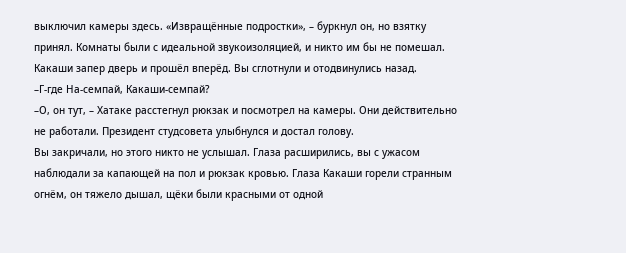выключил камеры здесь. «Извращённые подростки», – буркнул он, но взятку принял. Комнаты были с идеальной звукоизоляцией, и никто им бы не помешал.
Какаши запер дверь и прошёл вперёд. Вы сглотнули и отодвинулись назад.
–Г-где На-семпай, Какаши-семпай?
–О, он тут, – Хатаке расстегнул рюкзак и посмотрел на камеры. Они действительно не работали. Президент студсовета улыбнулся и достал голову.
Вы закричали, но этого никто не услышал. Глаза расширились, вы с ужасом наблюдали за капающей на пол и рюкзак кровью. Глаза Какаши горели странным огнём, он тяжело дышал, щёки были красными от одной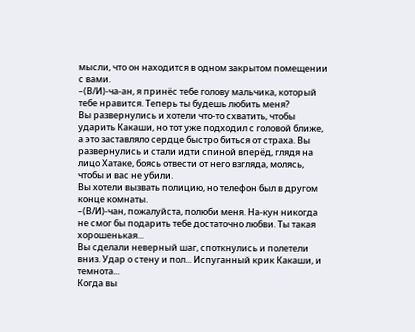мысли, что он находится в одном закрытом помещении с вами.
–(В/И)-ча-ан, я принёс тебе голову мальчика, который тебе нравится. Теперь ты будешь любить меня?
Вы развернулись и хотели что-то схватить, чтобы ударить Какаши, но тот уже подходил с головой ближе, а это заставляло сердце быстро биться от страха. Вы развернулись и стали идти спиной вперёд, глядя на лицо Хатаке, боясь отвести от него взгляда, молясь, чтобы и вас не убили.
Вы хотели вызвать полицию, но телефон был в другом конце комнаты.
–(В/И)-чан, пожалуйста, полюби меня. На-кун никогда не смог бы подарить тебе достаточно любви. Ты такая хорошенькая...
Вы сделали неверный шаг, споткнулись и полетели вниз. Удар о стену и пол... Испуганный крик Какаши, и темнота...
Когда вы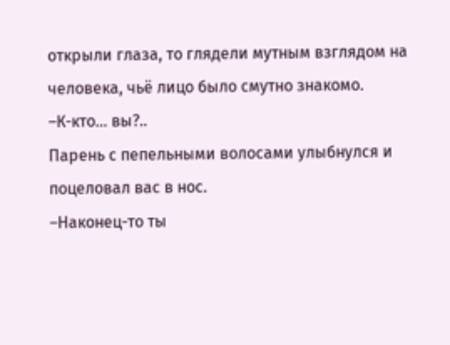открыли глаза, то глядели мутным взглядом на человека, чьё лицо было смутно знакомо.
–К-кто... вы?..
Парень с пепельными волосами улыбнулся и поцеловал вас в нос.
–Наконец-то ты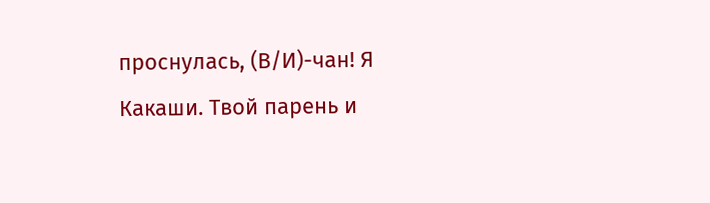проснулась, (В/И)-чан! Я Какаши. Твой парень и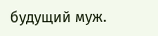будущий муж.